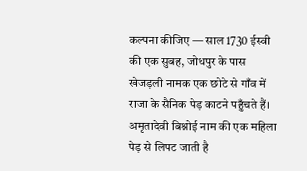कल्पना कीजिए — साल 1730 ईस्वी की एक सुबह, जोधपुर के पास खेजड़ली नामक एक छोटे से गाँव में राजा के सैनिक पेड़ काटने पहुँचते हैं। अमृतादेवी बिश्नोई नाम की एक महिला पेड़ से लिपट जाती है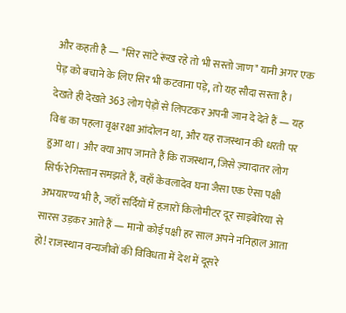और कहती है — "सिर सांटे रूंख रहे तो भी सस्तो जाण" यानी अगर एक पेड़ को बचाने के लिए सिर भी कटवाना पड़े, तो यह सौदा सस्ता है। देखते ही देखते 363 लोग पेड़ों से लिपटकर अपनी जान दे देते हैं — यह विश्व का पहला वृक्ष रक्षा आंदोलन था, और यह राजस्थान की धरती पर हुआ था। और क्या आप जानते हैं कि राजस्थान, जिसे ज़्यादातर लोग सिर्फ रेगिस्तान समझते हैं, वहाँ केवलादेव घना जैसा एक ऐसा पक्षी अभयारण्य भी है, जहाँ सर्दियों में हज़ारों किलोमीटर दूर साइबेरिया से सारस उड़कर आते हैं — मानो कोई पक्षी हर साल अपने ननिहाल आता हो! राजस्थान वन्यजीवों की विविधता में देश में दूसरे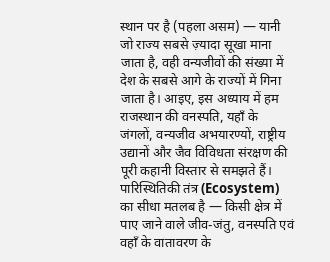स्थान पर है (पहला असम) — यानी जो राज्य सबसे ज़्यादा सूखा माना जाता है, वही वन्यजीवों की संख्या में देश के सबसे आगे के राज्यों में गिना जाता है। आइए, इस अध्याय में हम राजस्थान की वनस्पति, यहाँ के जंगलों, वन्यजीव अभयारण्यों, राष्ट्रीय उद्यानों और जैव विविधता संरक्षण की पूरी कहानी विस्तार से समझते हैं।
पारिस्थितिकी तंत्र (Ecosystem) का सीधा मतलब है — किसी क्षेत्र में पाए जाने वाले जीव-जंतु, वनस्पति एवं वहाँ के वातावरण के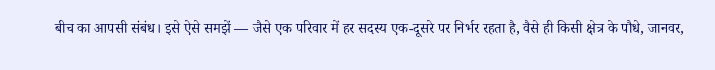बीच का आपसी संबंध। इसे ऐसे समझें — जैसे एक परिवार में हर सदस्य एक-दूसरे पर निर्भर रहता है, वैसे ही किसी क्षेत्र के पौधे, जानवर,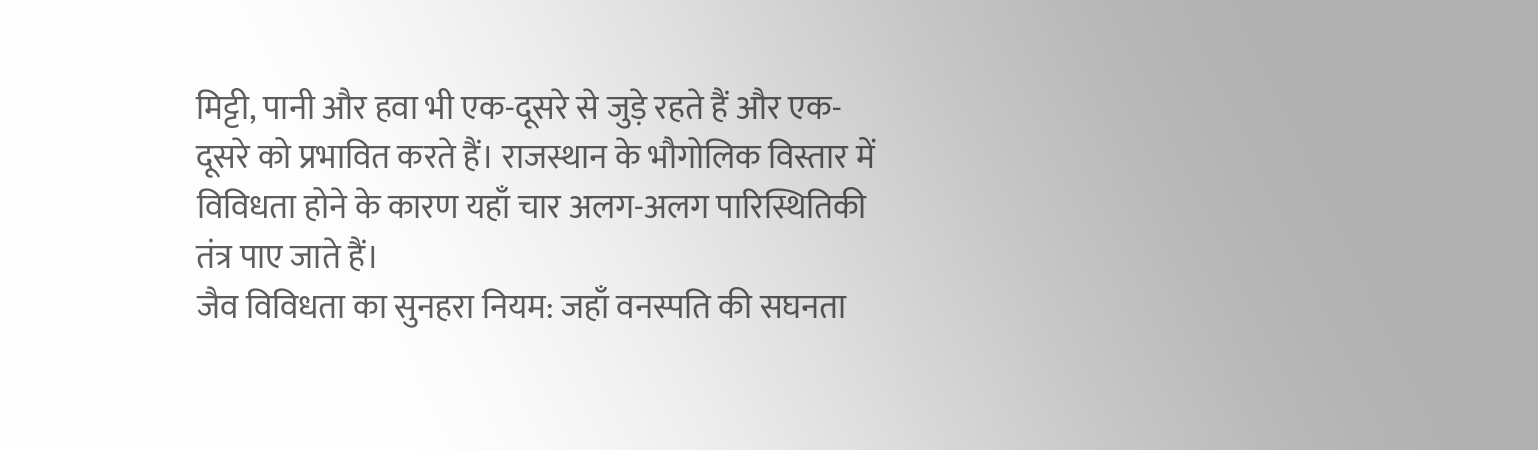मिट्टी, पानी और हवा भी एक-दूसरे से जुड़े रहते हैं और एक-दूसरे को प्रभावित करते हैं। राजस्थान के भौगोलिक विस्तार में विविधता होने के कारण यहाँ चार अलग-अलग पारिस्थितिकी तंत्र पाए जाते हैं।
जैव विविधता का सुनहरा नियम: जहाँ वनस्पति की सघनता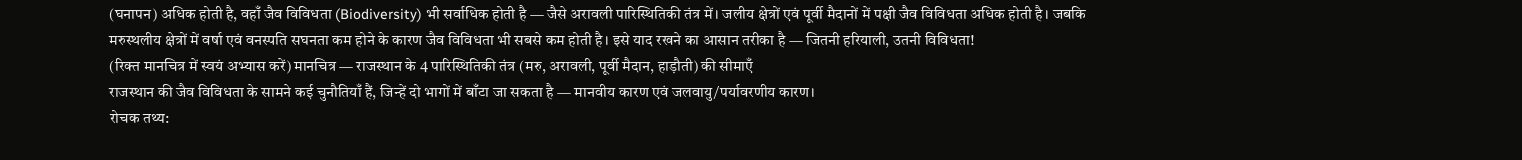(घनापन) अधिक होती है, वहाँ जैव विविधता (Biodiversity) भी सर्वाधिक होती है — जैसे अरावली पारिस्थितिकी तंत्र में। जलीय क्षेत्रों एवं पूर्वी मैदानों में पक्षी जैव विविधता अधिक होती है। जबकि मरुस्थलीय क्षेत्रों में वर्षा एवं वनस्पति सघनता कम होने के कारण जैव विविधता भी सबसे कम होती है। इसे याद रखने का आसान तरीका है — जितनी हरियाली, उतनी विविधता!
(रिक्त मानचित्र में स्वयं अभ्यास करें) मानचित्र — राजस्थान के 4 पारिस्थितिकी तंत्र (मरु, अरावली, पूर्वी मैदान, हाड़ौती) की सीमाएँ
राजस्थान की जैव विविधता के सामने कई चुनौतियाँ हैं, जिन्हें दो भागों में बाँटा जा सकता है — मानवीय कारण एवं जलवायु/पर्यावरणीय कारण।
रोचक तथ्य: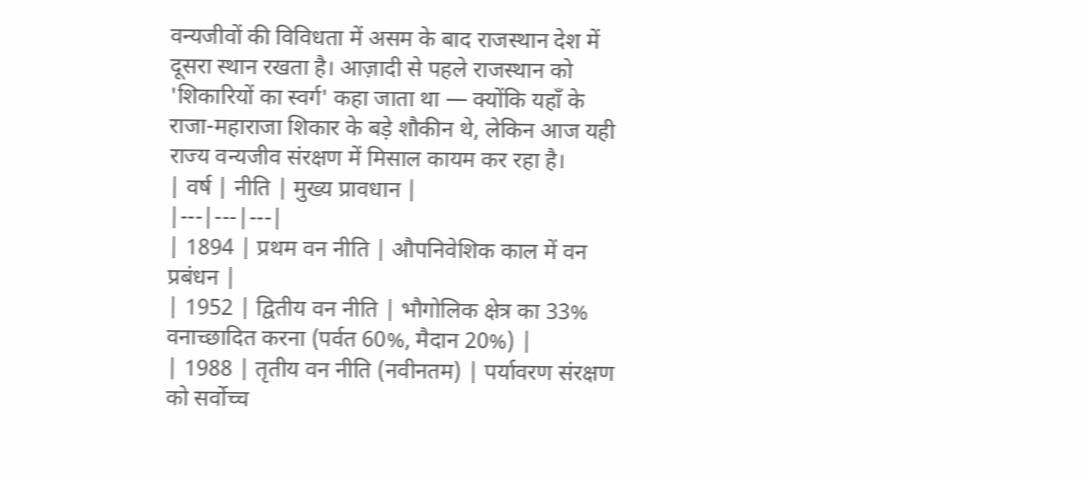वन्यजीवों की विविधता में असम के बाद राजस्थान देश में दूसरा स्थान रखता है। आज़ादी से पहले राजस्थान को 'शिकारियों का स्वर्ग' कहा जाता था — क्योंकि यहाँ के राजा-महाराजा शिकार के बड़े शौकीन थे, लेकिन आज यही राज्य वन्यजीव संरक्षण में मिसाल कायम कर रहा है।
| वर्ष | नीति | मुख्य प्रावधान |
|---|---|---|
| 1894 | प्रथम वन नीति | औपनिवेशिक काल में वन प्रबंधन |
| 1952 | द्वितीय वन नीति | भौगोलिक क्षेत्र का 33% वनाच्छादित करना (पर्वत 60%, मैदान 20%) |
| 1988 | तृतीय वन नीति (नवीनतम) | पर्यावरण संरक्षण को सर्वोच्च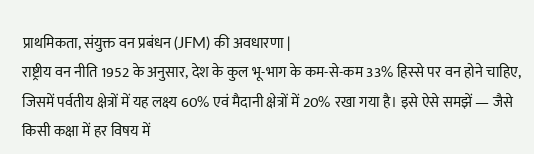प्राथमिकता, संयुक्त वन प्रबंधन (JFM) की अवधारणा |
राष्ट्रीय वन नीति 1952 के अनुसार, देश के कुल भू-भाग के कम-से-कम 33% हिस्से पर वन होने चाहिए, जिसमें पर्वतीय क्षेत्रों में यह लक्ष्य 60% एवं मैदानी क्षेत्रों में 20% रखा गया है। इसे ऐसे समझें — जैसे किसी कक्षा में हर विषय में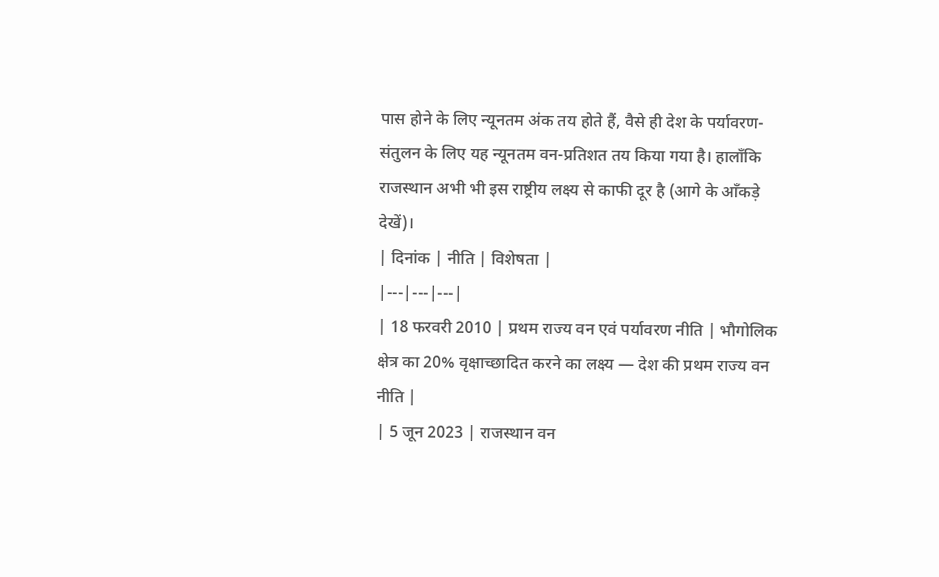पास होने के लिए न्यूनतम अंक तय होते हैं, वैसे ही देश के पर्यावरण-संतुलन के लिए यह न्यूनतम वन-प्रतिशत तय किया गया है। हालाँकि राजस्थान अभी भी इस राष्ट्रीय लक्ष्य से काफी दूर है (आगे के आँकड़े देखें)।
| दिनांक | नीति | विशेषता |
|---|---|---|
| 18 फरवरी 2010 | प्रथम राज्य वन एवं पर्यावरण नीति | भौगोलिक क्षेत्र का 20% वृक्षाच्छादित करने का लक्ष्य — देश की प्रथम राज्य वन नीति |
| 5 जून 2023 | राजस्थान वन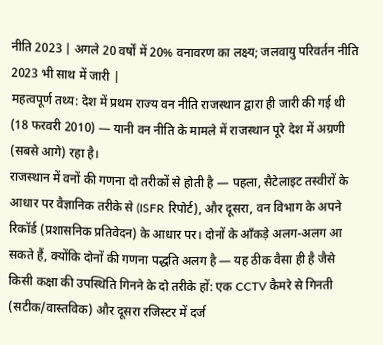नीति 2023 | अगले 20 वर्षों में 20% वनावरण का लक्ष्य; जलवायु परिवर्तन नीति 2023 भी साथ में जारी |
महत्वपूर्ण तथ्य: देश में प्रथम राज्य वन नीति राजस्थान द्वारा ही जारी की गई थी (18 फरवरी 2010) — यानी वन नीति के मामले में राजस्थान पूरे देश में अग्रणी (सबसे आगे) रहा है।
राजस्थान में वनों की गणना दो तरीकों से होती है — पहला, सैटेलाइट तस्वीरों के आधार पर वैज्ञानिक तरीके से (ISFR रिपोर्ट), और दूसरा, वन विभाग के अपने रिकॉर्ड (प्रशासनिक प्रतिवेदन) के आधार पर। दोनों के आँकड़े अलग-अलग आ सकते हैं, क्योंकि दोनों की गणना पद्धति अलग है — यह ठीक वैसा ही है जैसे किसी कक्षा की उपस्थिति गिनने के दो तरीके हों: एक CCTV कैमरे से गिनती (सटीक/वास्तविक) और दूसरा रजिस्टर में दर्ज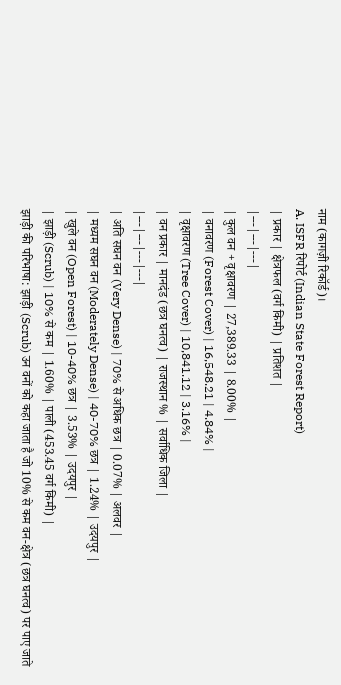नाम (कागज़ी रिकॉर्ड)।
A. ISFR रिपोर्ट (Indian State Forest Report)
| प्रकार | क्षेत्रफल (वर्ग किमी) | प्रतिशत |
|---|---|---|
| कुल वन + वृक्षावरण | 27,389.33 | 8.00% |
| वनावरण (Forest Cover) | 16,548.21 | 4.84% |
| वृक्षावरण (Tree Cover) | 10,841.12 | 3.16% |
| वन प्रकार | मानदंड (छत्र घनत्व) | राजस्थान % | सर्वाधिक जिला |
|---|---|---|---|
| अति सघन वन (Very Dense) | 70% से अधिक छत्र | 0.07% | अलवर |
| मध्यम सघन वन (Moderately Dense) | 40-70% छत्र | 1.24% | उदयपुर |
| खुले वन (Open Forest) | 10-40% छत्र | 3.53% | उदयपुर |
| झाड़ी (Scrub) | 10% से कम | 1.60% | पाली (453.45 वर्ग किमी) |
झाड़ी की परिभाषा: झाड़ी (Scrub) उन वनों को कहा जाता है जो 10% से कम वन-क्षेत्र (छत्र घनत्व) पर पाए जाते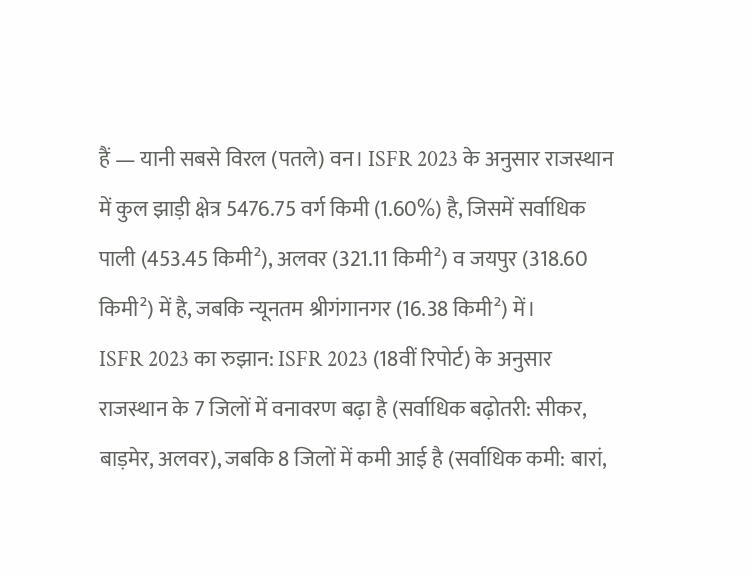हैं — यानी सबसे विरल (पतले) वन। ISFR 2023 के अनुसार राजस्थान में कुल झाड़ी क्षेत्र 5476.75 वर्ग किमी (1.60%) है, जिसमें सर्वाधिक पाली (453.45 किमी²), अलवर (321.11 किमी²) व जयपुर (318.60 किमी²) में है, जबकि न्यूनतम श्रीगंगानगर (16.38 किमी²) में।
ISFR 2023 का रुझान: ISFR 2023 (18वीं रिपोर्ट) के अनुसार राजस्थान के 7 जिलों में वनावरण बढ़ा है (सर्वाधिक बढ़ोतरी: सीकर, बाड़मेर, अलवर), जबकि 8 जिलों में कमी आई है (सर्वाधिक कमी: बारां,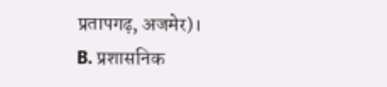प्रतापगढ़, अजमेर)।
B. प्रशासनिक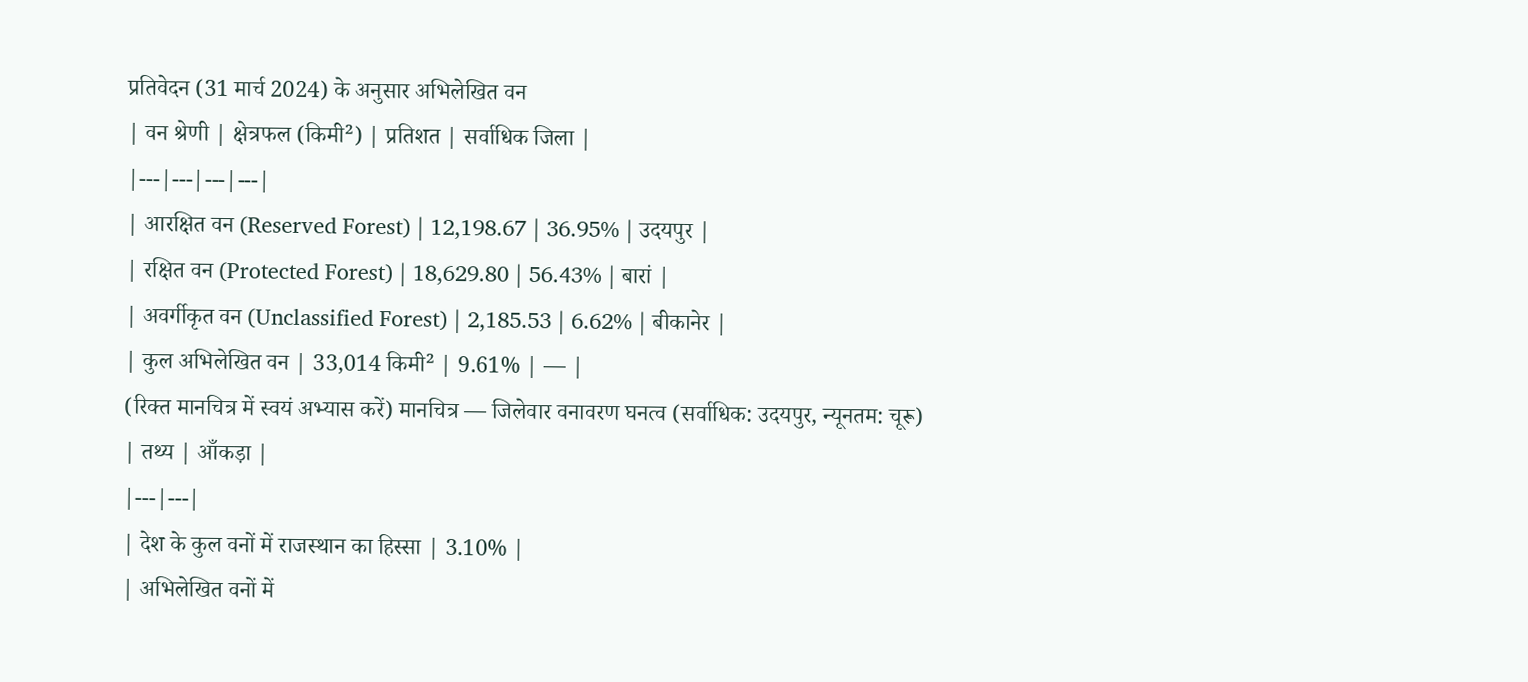प्रतिवेदन (31 मार्च 2024) के अनुसार अभिलेखित वन
| वन श्रेणी | क्षेत्रफल (किमी²) | प्रतिशत | सर्वाधिक जिला |
|---|---|---|---|
| आरक्षित वन (Reserved Forest) | 12,198.67 | 36.95% | उदयपुर |
| रक्षित वन (Protected Forest) | 18,629.80 | 56.43% | बारां |
| अवर्गीकृत वन (Unclassified Forest) | 2,185.53 | 6.62% | बीकानेर |
| कुल अभिलेखित वन | 33,014 किमी² | 9.61% | — |
(रिक्त मानचित्र में स्वयं अभ्यास करें) मानचित्र — जिलेवार वनावरण घनत्व (सर्वाधिक: उदयपुर, न्यूनतम: चूरू)
| तथ्य | आँकड़ा |
|---|---|
| देश के कुल वनों में राजस्थान का हिस्सा | 3.10% |
| अभिलेखित वनों में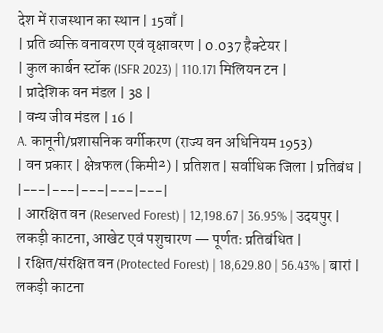देश में राजस्थान का स्थान | 15वाँ |
| प्रति व्यक्ति वनावरण एवं वृक्षावरण | 0.037 हैक्टेयर |
| कुल कार्बन स्टॉक (ISFR 2023) | 110.171 मिलियन टन |
| प्रादेशिक वन मंडल | 38 |
| वन्य जीव मंडल | 16 |
A. कानूनी/प्रशासनिक वर्गीकरण (राज्य वन अधिनियम 1953)
| वन प्रकार | क्षेत्रफल (किमी²) | प्रतिशत | सर्वाधिक जिला | प्रतिबंध |
|---|---|---|---|---|
| आरक्षित वन (Reserved Forest) | 12,198.67 | 36.95% | उदयपुर | लकड़ी काटना, आखेट एवं पशुचारण — पूर्णतः प्रतिबंधित |
| रक्षित/संरक्षित वन (Protected Forest) | 18,629.80 | 56.43% | बारां | लकड़ी काटना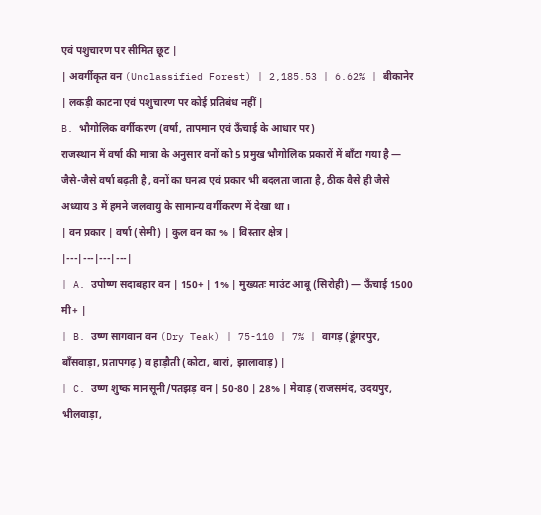एवं पशुचारण पर सीमित छूट |
| अवर्गीकृत वन (Unclassified Forest) | 2,185.53 | 6.62% | बीकानेर | लकड़ी काटना एवं पशुचारण पर कोई प्रतिबंध नहीं |
B. भौगोलिक वर्गीकरण (वर्षा, तापमान एवं ऊँचाई के आधार पर)
राजस्थान में वर्षा की मात्रा के अनुसार वनों को 5 प्रमुख भौगोलिक प्रकारों में बाँटा गया है — जैसे-जैसे वर्षा बढ़ती है, वनों का घनत्व एवं प्रकार भी बदलता जाता है, ठीक वैसे ही जैसे अध्याय 3 में हमने जलवायु के सामान्य वर्गीकरण में देखा था।
| वन प्रकार | वर्षा (सेमी) | कुल वन का % | विस्तार क्षेत्र |
|---|---|---|---|
| A. उपोष्ण सदाबहार वन | 150+ | 1% | मुख्यतः माउंट आबू (सिरोही) — ऊँचाई 1500 मी+ |
| B. उष्ण सागवान वन (Dry Teak) | 75-110 | 7% | वागड़ (डूंगरपुर, बाँसवाड़ा, प्रतापगढ़) व हाड़ौती (कोटा, बारां, झालावाड़) |
| C. उष्ण शुष्क मानसूनी/पतझड़ वन | 50-80 | 28% | मेवाड़ (राजसमंद, उदयपुर, भीलवाड़ा,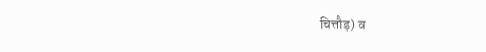चित्तौड़) व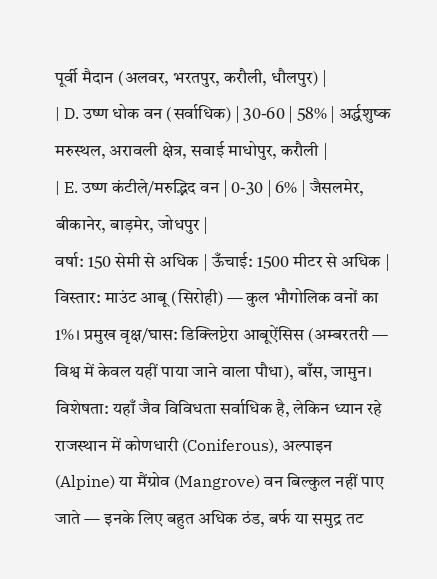पूर्वी मैदान (अलवर, भरतपुर, करौली, धौलपुर) |
| D. उष्ण धोक वन (सर्वाधिक) | 30-60 | 58% | अर्द्धशुष्क मरुस्थल, अरावली क्षेत्र, सवाई माधोपुर, करौली |
| E. उष्ण कंटीले/मरुद्भिद वन | 0-30 | 6% | जैसलमेर, बीकानेर, बाड़मेर, जोधपुर |
वर्षा: 150 सेमी से अधिक | ऊँचाई: 1500 मीटर से अधिक | विस्तार: माउंट आबू (सिरोही) — कुल भौगोलिक वनों का 1%। प्रमुख वृक्ष/घास: डिक्लिप्टेरा आबूऐंसिस (अम्बरतरी — विश्व में केवल यहीं पाया जाने वाला पौधा), बाँस, जामुन। विशेषता: यहाँ जैव विविधता सर्वाधिक है, लेकिन ध्यान रहे राजस्थान में कोणधारी (Coniferous), अल्पाइन (Alpine) या मैंग्रोव (Mangrove) वन बिल्कुल नहीं पाए जाते — इनके लिए बहुत अधिक ठंड, बर्फ या समुद्र तट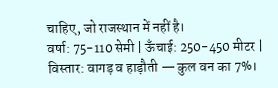चाहिए, जो राजस्थान में नहीं है।
वर्षा: 75-110 सेमी | ऊँचाई: 250-450 मीटर | विस्तार: वागड़ व हाड़ौती — कुल वन का 7%।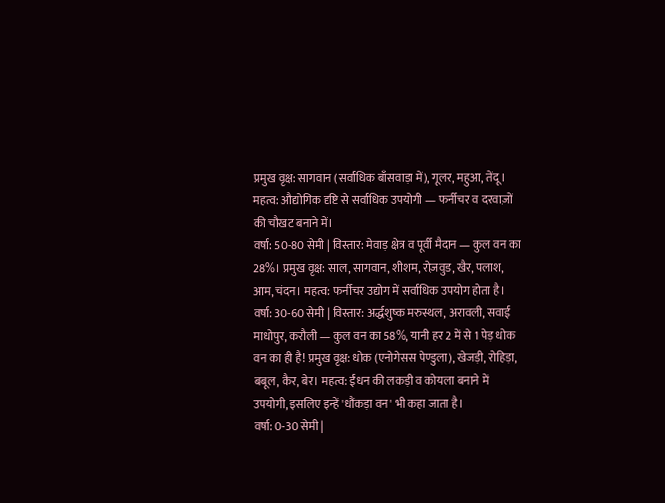प्रमुख वृक्ष: सागवान (सर्वाधिक बाँसवाड़ा में), गूलर, महुआ, तेंदू। महत्व: औद्योगिक दृष्टि से सर्वाधिक उपयोगी — फर्नीचर व दरवाज़ों की चौखट बनाने में।
वर्षा: 50-80 सेमी | विस्तार: मेवाड़ क्षेत्र व पूर्वी मैदान — कुल वन का 28%। प्रमुख वृक्ष: साल, सागवान, शीशम, रोज़वुड, खैर, पलाश, आम, चंदन। महत्व: फर्नीचर उद्योग में सर्वाधिक उपयोग होता है।
वर्षा: 30-60 सेमी | विस्तार: अर्द्धशुष्क मरुस्थल, अरावली, सवाई माधोपुर, करौली — कुल वन का 58%, यानी हर 2 में से 1 पेड़ धोक वन का ही है! प्रमुख वृक्ष: धोक (एनोगेसस पेण्डुला), खेजड़ी, रोहिड़ा, बबूल, कैर, बेर। महत्व: ईंधन की लकड़ी व कोयला बनाने में उपयोगी, इसलिए इन्हें 'धौंकड़ा वन' भी कहा जाता है।
वर्षा: 0-30 सेमी |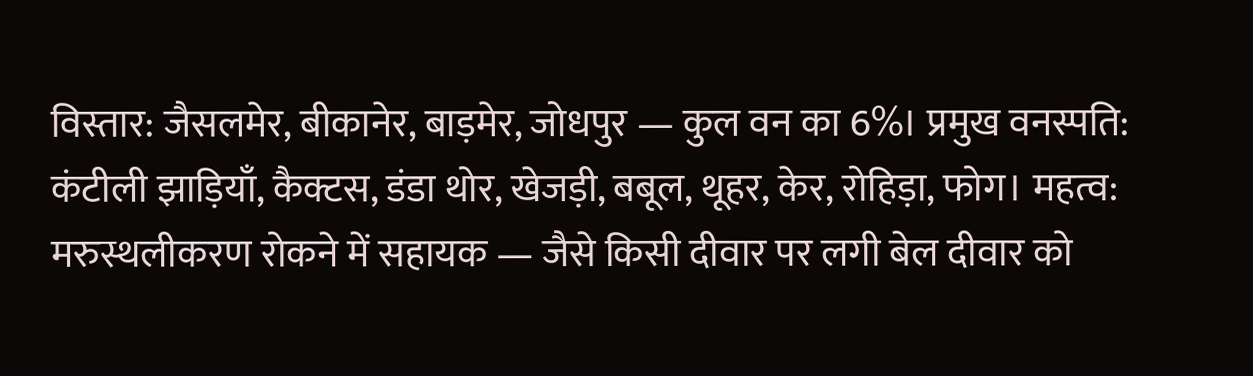विस्तार: जैसलमेर, बीकानेर, बाड़मेर, जोधपुर — कुल वन का 6%। प्रमुख वनस्पति: कंटीली झाड़ियाँ, कैक्टस, डंडा थोर, खेजड़ी, बबूल, थूहर, केर, रोहिड़ा, फोग। महत्व: मरुस्थलीकरण रोकने में सहायक — जैसे किसी दीवार पर लगी बेल दीवार को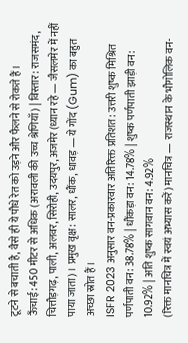टूटने से बचाती है, वैसे ही ये पौधे रेत को उड़ने और फैलने से रोकते हैं।
ऊँचाई: 450 मीटर से अधिक (अरावली की उच्च श्रेणियाँ) | विस्तार: राजसमंद, चित्तौड़गढ़, पाली, अलवर, सिरोही, उदयपुर, अजमेर (ध्यान रहे — जैसलमेर में नहीं पाया जाता)। प्रमुख वृक्ष: सालर, धौंक, धावड़ — ये गोंद (Gum) का बहुत अच्छा स्रोत हैं।
ISFR 2023 अनुसार वन-प्रकारवार अतिरिक्त प्रतिशत: उत्तरी शुष्क मिश्रित पर्णपाती वन: 38.78% | धौंकड़ा वन: 14.78% | शुष्क पर्णपाती झाड़ी वन: 10.92% | अति शुष्क सागवान वन: 4.92%
(रिक्त मानचित्र में स्वयं अभ्यास करें) मानचित्र — राजस्थान के भौगोलिक वन-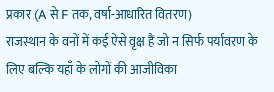प्रकार (A से F तक, वर्षा-आधारित वितरण)
राजस्थान के वनों में कई ऐसे वृक्ष हैं जो न सिर्फ पर्यावरण के लिए बल्कि यहाँ के लोगों की आजीविका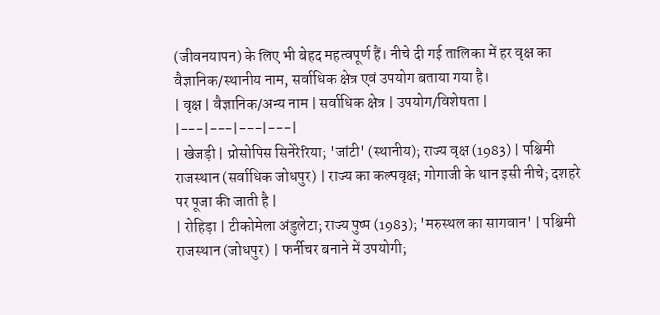(जीवनयापन) के लिए भी बेहद महत्वपूर्ण हैं। नीचे दी गई तालिका में हर वृक्ष का वैज्ञानिक/स्थानीय नाम, सर्वाधिक क्षेत्र एवं उपयोग बताया गया है।
| वृक्ष | वैज्ञानिक/अन्य नाम | सर्वाधिक क्षेत्र | उपयोग/विशेषता |
|---|---|---|---|
| खेजड़ी | प्रोसोपिस सिनेरेरिया; 'जांटी' (स्थानीय); राज्य वृक्ष (1983) | पश्चिमी राजस्थान (सर्वाधिक जोधपुर) | राज्य का कल्पवृक्ष; गोगाजी के थान इसी नीचे; दशहरे पर पूजा की जाती है |
| रोहिड़ा | टीकोमेला अंडुलेटा; राज्य पुष्प (1983); 'मरुस्थल का सागवान' | पश्चिमी राजस्थान (जोधपुर) | फर्नीचर बनाने में उपयोगी;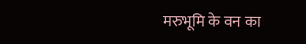मरुभूमि के वन का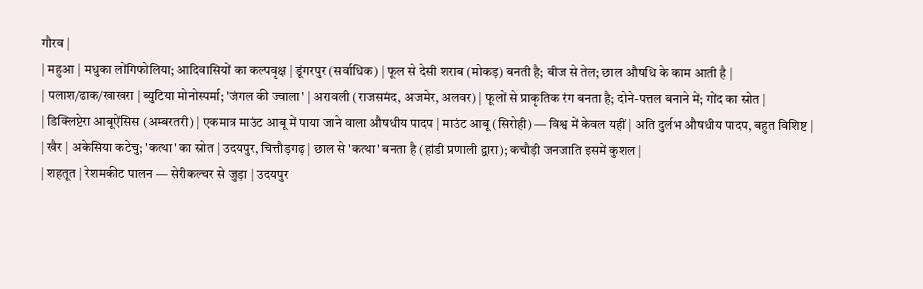गौरव |
| महुआ | मधुका लोंगिफोलिया; आदिवासियों का कल्पवृक्ष | डूंगरपुर (सर्वाधिक) | फूल से देसी शराब (मोकड़) बनती है; बीज से तेल; छाल औषधि के काम आती है |
| पलाश/ढाक/खाखरा | ब्युटिया मोनोस्पर्मा; 'जंगल की ज्वाला' | अरावली (राजसमंद, अजमेर, अलवर) | फूलों से प्राकृतिक रंग बनता है; दोने-पत्तल बनाने में; गोंद का स्रोत |
| डिक्लिप्टेरा आबूऐंसिस (अम्बरतरी) | एकमात्र माउंट आबू में पाया जाने वाला औषधीय पादप | माउंट आबू (सिरोही) — विश्व में केवल यहीं | अति दुर्लभ औषधीय पादप, बहुत विशिष्ट |
| खैर | अकेसिया कटेचु; 'कत्था' का स्रोत | उदयपुर, चित्तौड़गढ़ | छाल से 'कत्था' बनता है (हांडी प्रणाली द्वारा); कचौड़ी जनजाति इसमें कुशल |
| शहतूत | रेशमकीट पालन — सेरीकल्चर से जुड़ा | उदयपुर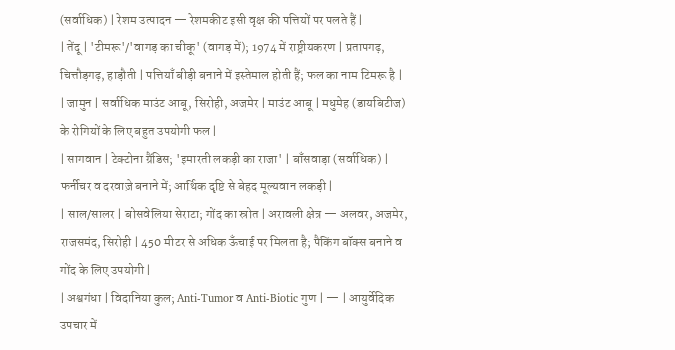(सर्वाधिक) | रेशम उत्पादन — रेशमकीट इसी वृक्ष की पत्तियों पर पलते हैं |
| तेंदू | 'टीमरू'/'वागड़ का चीकू' (वागड़ में); 1974 में राष्ट्रीयकरण | प्रतापगढ़, चित्तौड़गढ़, हाड़ौती | पत्तियाँ बीड़ी बनाने में इस्तेमाल होती हैं; फल का नाम टिमरू है |
| जामुन | सर्वाधिक माउंट आबू, सिरोही, अजमेर | माउंट आबू | मधुमेह (डायबिटीज) के रोगियों के लिए बहुत उपयोगी फल |
| सागवान | टेक्टोना ग्रैंडिस; 'इमारती लकड़ी का राजा' | बाँसवाड़ा (सर्वाधिक) | फर्नीचर व दरवाज़े बनाने में; आर्थिक दृष्टि से बेहद मूल्यवान लकड़ी |
| साल/सालर | बोसवेलिया सेराटा; गोंद का स्रोत | अरावली क्षेत्र — अलवर, अजमेर, राजसमंद, सिरोही | 450 मीटर से अधिक ऊँचाई पर मिलता है; पैकिंग बॉक्स बनाने व गोंद के लिए उपयोगी |
| अश्वगंधा | विदानिया कुल; Anti-Tumor व Anti-Biotic गुण | — | आयुर्वेदिक उपचार में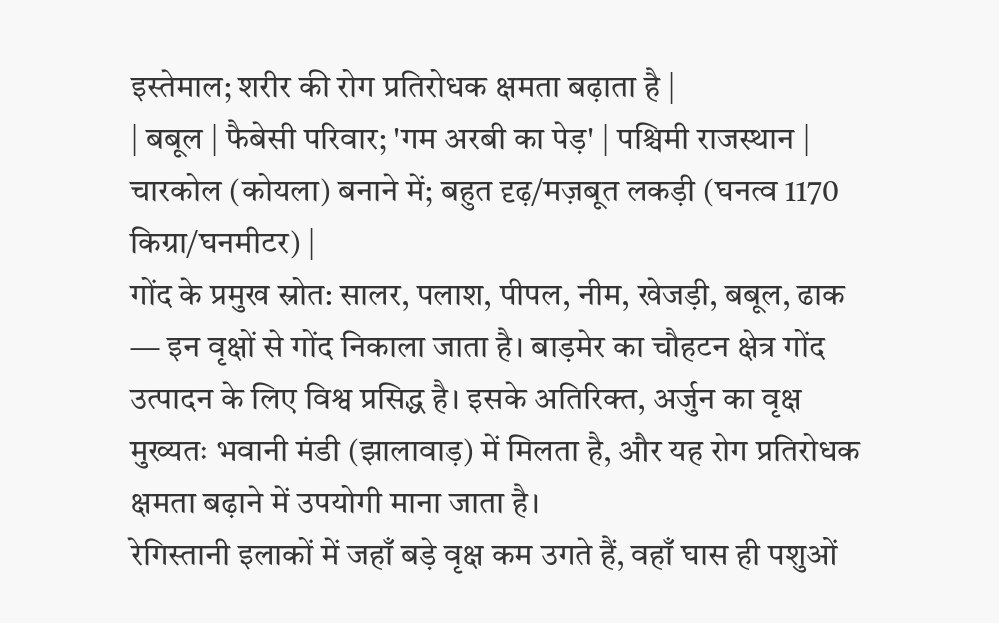इस्तेमाल; शरीर की रोग प्रतिरोधक क्षमता बढ़ाता है |
| बबूल | फैबेसी परिवार; 'गम अरबी का पेड़' | पश्चिमी राजस्थान | चारकोल (कोयला) बनाने में; बहुत दृढ़/मज़बूत लकड़ी (घनत्व 1170 किग्रा/घनमीटर) |
गोंद के प्रमुख स्रोत: सालर, पलाश, पीपल, नीम, खेजड़ी, बबूल, ढाक — इन वृक्षों से गोंद निकाला जाता है। बाड़मेर का चौहटन क्षेत्र गोंद उत्पादन के लिए विश्व प्रसिद्ध है। इसके अतिरिक्त, अर्जुन का वृक्ष मुख्यतः भवानी मंडी (झालावाड़) में मिलता है, और यह रोग प्रतिरोधक क्षमता बढ़ाने में उपयोगी माना जाता है।
रेगिस्तानी इलाकों में जहाँ बड़े वृक्ष कम उगते हैं, वहाँ घास ही पशुओं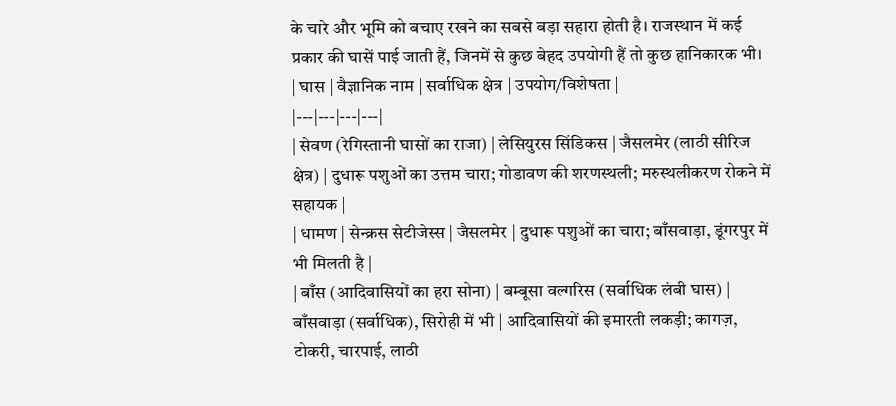के चारे और भूमि को बचाए रखने का सबसे बड़ा सहारा होती है। राजस्थान में कई प्रकार की घासें पाई जाती हैं, जिनमें से कुछ बेहद उपयोगी हैं तो कुछ हानिकारक भी।
| घास | वैज्ञानिक नाम | सर्वाधिक क्षेत्र | उपयोग/विशेषता |
|---|---|---|---|
| सेवण (रेगिस्तानी घासों का राजा) | लेसियुरस सिंडिकस | जैसलमेर (लाठी सीरिज क्षेत्र) | दुधारू पशुओं का उत्तम चारा; गोडावण की शरणस्थली; मरुस्थलीकरण रोकने में सहायक |
| धामण | सेन्क्रस सेटीजेस्स | जैसलमेर | दुधारू पशुओं का चारा; बाँसवाड़ा, डूंगरपुर में भी मिलती है |
| बाँस (आदिवासियों का हरा सोना) | बम्बूसा वल्गरिस (सर्वाधिक लंबी घास) | बाँसवाड़ा (सर्वाधिक), सिरोही में भी | आदिवासियों की इमारती लकड़ी; कागज़, टोकरी, चारपाई, लाठी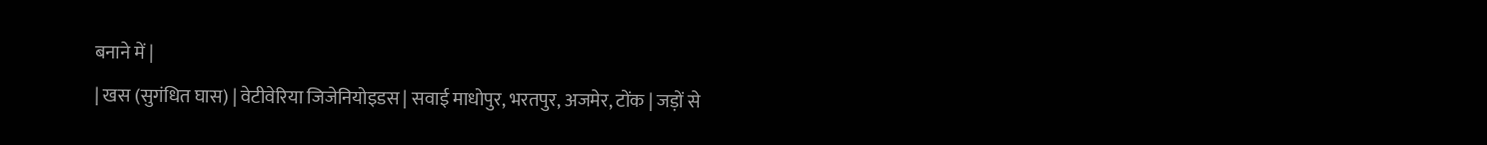बनाने में |
| खस (सुगंधित घास) | वेटीवेरिया जिजेनियोइडस | सवाई माधोपुर, भरतपुर, अजमेर, टोंक | जड़ों से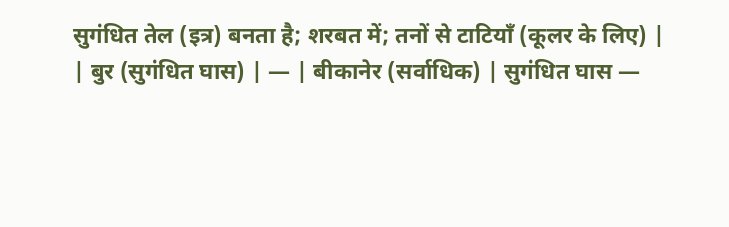सुगंधित तेल (इत्र) बनता है; शरबत में; तनों से टाटियाँ (कूलर के लिए) |
| बुर (सुगंधित घास) | — | बीकानेर (सर्वाधिक) | सुगंधित घास —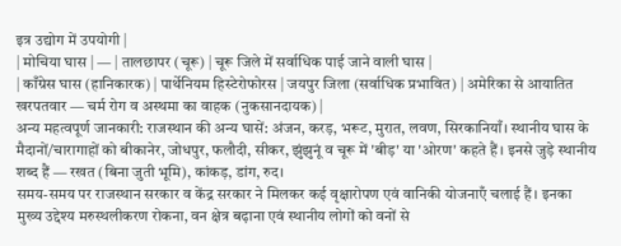इत्र उद्योग में उपयोगी |
| मोचिया घास | — | तालछापर (चूरू) | चूरू जिले में सर्वाधिक पाई जाने वाली घास |
| काँग्रेस घास (हानिकारक) | पार्थेनियम हिस्टेरोफोरस | जयपुर जिला (सर्वाधिक प्रभावित) | अमेरिका से आयातित खरपतवार — चर्म रोग व अस्थमा का वाहक (नुकसानदायक) |
अन्य महत्वपूर्ण जानकारी: राजस्थान की अन्य घासें: अंजन, करड़, भरूट, मुरात, लवण, सिरकानियाँ। स्थानीय घास के मैदानों/चारागाहों को बीकानेर, जोधपुर, फलौदी, सीकर, झुंझुनूं व चूरू में 'बीड़' या 'ओरण' कहते हैं। इनसे जुड़े स्थानीय शब्द हैं — रखत (बिना जुती भूमि), कांकड़, डांग, रुद।
समय-समय पर राजस्थान सरकार व केंद्र सरकार ने मिलकर कई वृक्षारोपण एवं वानिकी योजनाएँ चलाई हैं। इनका मुख्य उद्देश्य मरुस्थलीकरण रोकना, वन क्षेत्र बढ़ाना एवं स्थानीय लोगों को वनों से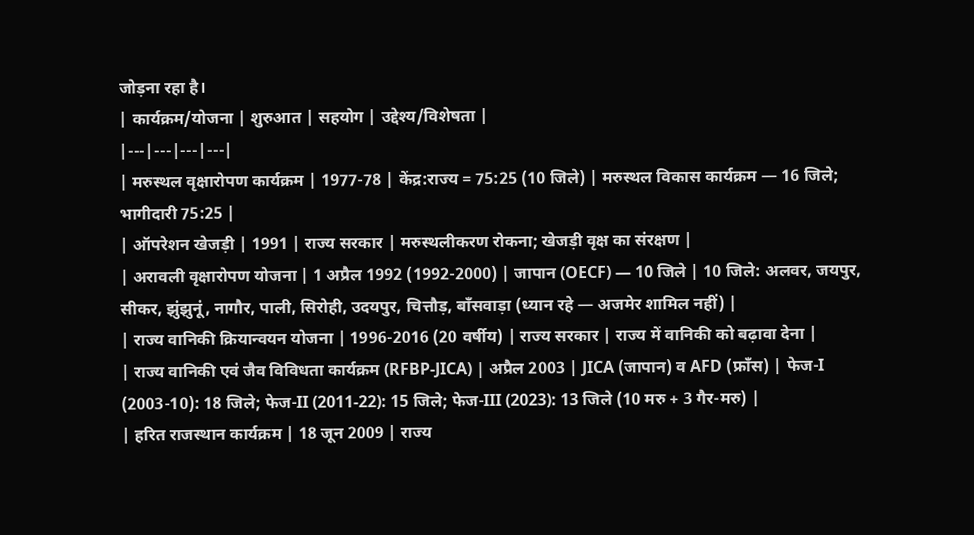जोड़ना रहा है।
| कार्यक्रम/योजना | शुरुआत | सहयोग | उद्देश्य/विशेषता |
|---|---|---|---|
| मरुस्थल वृक्षारोपण कार्यक्रम | 1977-78 | केंद्र:राज्य = 75:25 (10 जिले) | मरुस्थल विकास कार्यक्रम — 16 जिले; भागीदारी 75:25 |
| ऑपरेशन खेजड़ी | 1991 | राज्य सरकार | मरुस्थलीकरण रोकना; खेजड़ी वृक्ष का संरक्षण |
| अरावली वृक्षारोपण योजना | 1 अप्रैल 1992 (1992-2000) | जापान (OECF) — 10 जिले | 10 जिले: अलवर, जयपुर, सीकर, झुंझुनूं, नागौर, पाली, सिरोही, उदयपुर, चित्तौड़, बाँसवाड़ा (ध्यान रहे — अजमेर शामिल नहीं) |
| राज्य वानिकी क्रियान्वयन योजना | 1996-2016 (20 वर्षीय) | राज्य सरकार | राज्य में वानिकी को बढ़ावा देना |
| राज्य वानिकी एवं जैव विविधता कार्यक्रम (RFBP-JICA) | अप्रैल 2003 | JICA (जापान) व AFD (फ्राँस) | फेज-I (2003-10): 18 जिले; फेज-II (2011-22): 15 जिले; फेज-III (2023): 13 जिले (10 मरु + 3 गैर-मरु) |
| हरित राजस्थान कार्यक्रम | 18 जून 2009 | राज्य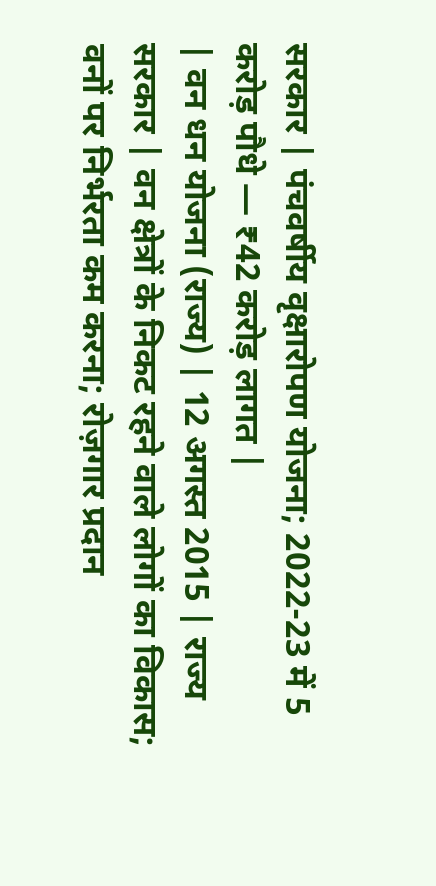सरकार | पंचवर्षीय वृक्षारोपण योजना; 2022-23 में 5 करोड़ पौधे — ₹42 करोड़ लागत |
| वन धन योजना (राज्य) | 12 अगस्त 2015 | राज्य सरकार | वन क्षेत्रों के निकट रहने वाले लोगों का विकास; वनों पर निर्भरता कम करना; रोज़गार प्रदान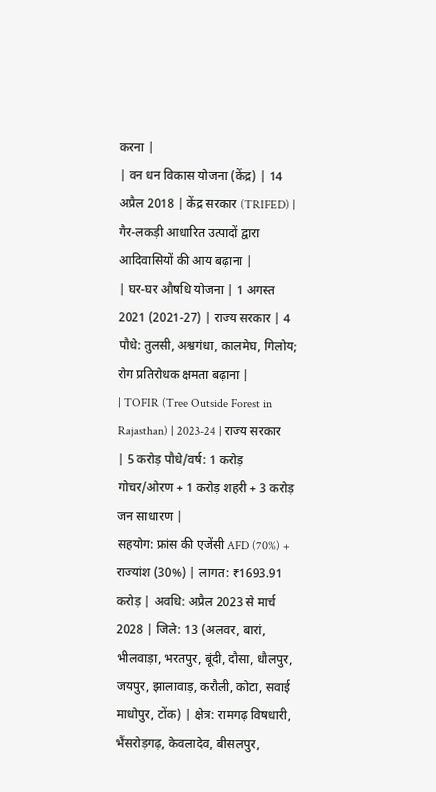करना |
| वन धन विकास योजना (केंद्र) | 14 अप्रैल 2018 | केंद्र सरकार (TRIFED) | गैर-लकड़ी आधारित उत्पादों द्वारा आदिवासियों की आय बढ़ाना |
| घर-घर औषधि योजना | 1 अगस्त 2021 (2021-27) | राज्य सरकार | 4 पौधे: तुलसी, अश्वगंधा, कालमेघ, गिलोय; रोग प्रतिरोधक क्षमता बढ़ाना |
| TOFIR (Tree Outside Forest in Rajasthan) | 2023-24 | राज्य सरकार | 5 करोड़ पौधे/वर्ष: 1 करोड़ गोचर/ओरण + 1 करोड़ शहरी + 3 करोड़ जन साधारण |
सहयोग: फ्रांस की एजेंसी AFD (70%) + राज्यांश (30%) | लागत: ₹1693.91 करोड़ | अवधि: अप्रैल 2023 से मार्च 2028 | जिले: 13 (अलवर, बारां, भीलवाड़ा, भरतपुर, बूंदी, दौसा, धौलपुर, जयपुर, झालावाड़, करौली, कोटा, सवाई माधोपुर, टोंक) | क्षेत्र: रामगढ़ विषधारी, भैंसरोड़गढ़, केवलादेव, बीसलपुर,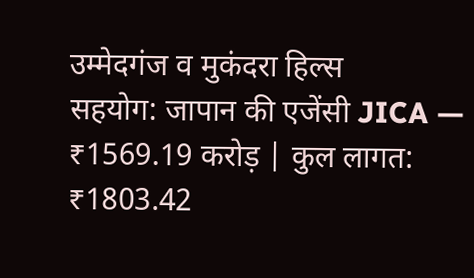उम्मेदगंज व मुकंदरा हिल्स
सहयोग: जापान की एजेंसी JICA — ₹1569.19 करोड़ | कुल लागत: ₹1803.42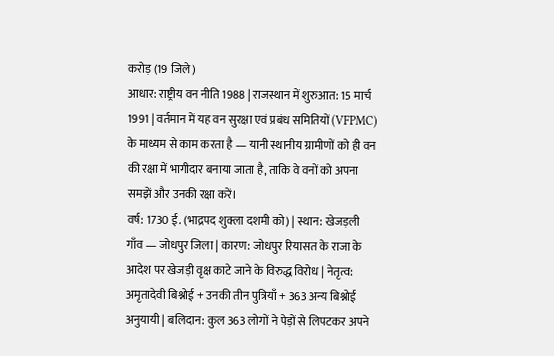करोड़ (19 जिले)
आधार: राष्ट्रीय वन नीति 1988 | राजस्थान में शुरुआत: 15 मार्च 1991 | वर्तमान में यह वन सुरक्षा एवं प्रबंध समितियों (VFPMC) के माध्यम से काम करता है — यानी स्थानीय ग्रामीणों को ही वन की रक्षा में भागीदार बनाया जाता है, ताकि वे वनों को अपना समझें और उनकी रक्षा करें।
वर्ष: 1730 ई. (भाद्रपद शुक्ला दशमी को) | स्थान: खेजड़ली गाँव — जोधपुर जिला | कारण: जोधपुर रियासत के राजा के आदेश पर खेजड़ी वृक्ष काटे जाने के विरुद्ध विरोध | नेतृत्व: अमृतादेवी बिश्नोई + उनकी तीन पुत्रियाँ + 363 अन्य बिश्नोई अनुयायी | बलिदान: कुल 363 लोगों ने पेड़ों से लिपटकर अपने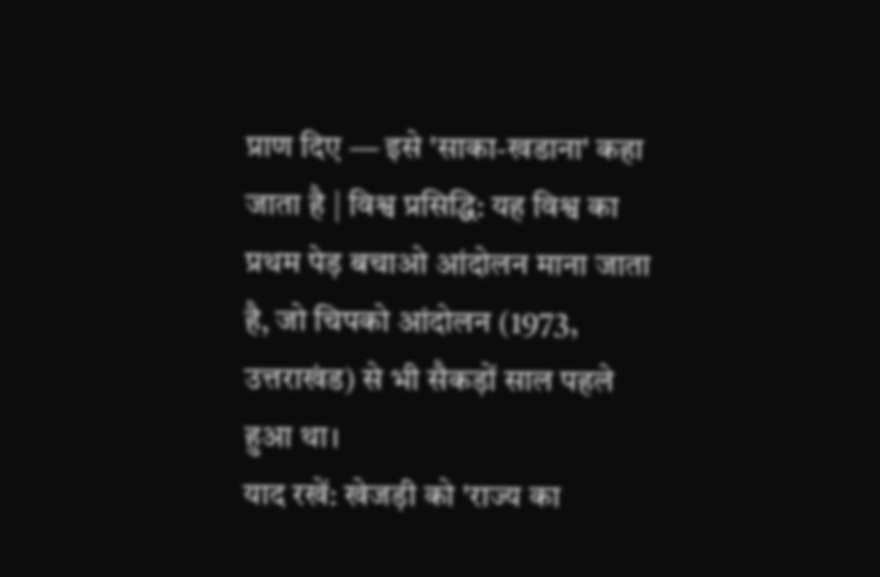प्राण दिए — इसे 'साका-खडाना' कहा जाता है | विश्व प्रसिद्धि: यह विश्व का प्रथम पेड़ बचाओ आंदोलन माना जाता है, जो चिपको आंदोलन (1973, उत्तराखंड) से भी सैकड़ों साल पहले हुआ था।
याद रखें: खेजड़ी को 'राज्य का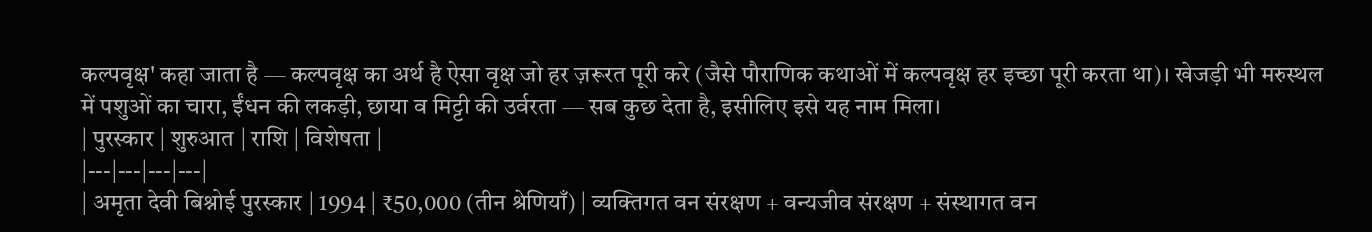कल्पवृक्ष' कहा जाता है — कल्पवृक्ष का अर्थ है ऐसा वृक्ष जो हर ज़रूरत पूरी करे (जैसे पौराणिक कथाओं में कल्पवृक्ष हर इच्छा पूरी करता था)। खेजड़ी भी मरुस्थल में पशुओं का चारा, ईंधन की लकड़ी, छाया व मिट्टी की उर्वरता — सब कुछ देता है, इसीलिए इसे यह नाम मिला।
| पुरस्कार | शुरुआत | राशि | विशेषता |
|---|---|---|---|
| अमृता देवी बिश्नोई पुरस्कार | 1994 | ₹50,000 (तीन श्रेणियाँ) | व्यक्तिगत वन संरक्षण + वन्यजीव संरक्षण + संस्थागत वन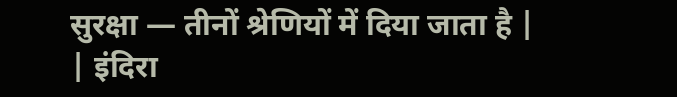सुरक्षा — तीनों श्रेणियों में दिया जाता है |
| इंदिरा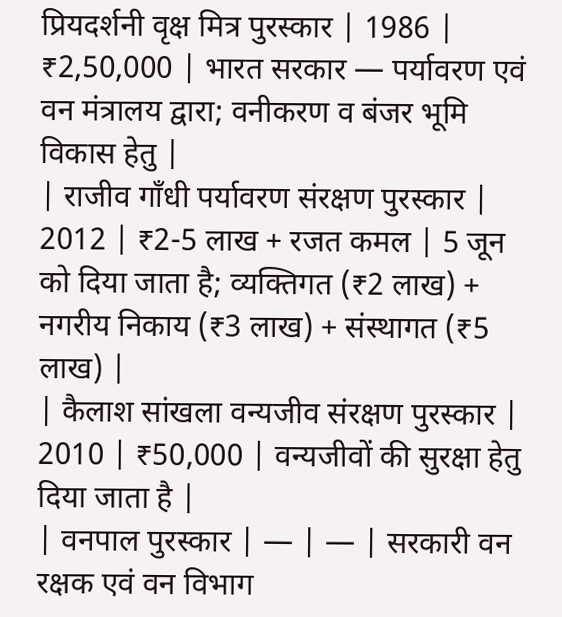प्रियदर्शनी वृक्ष मित्र पुरस्कार | 1986 | ₹2,50,000 | भारत सरकार — पर्यावरण एवं वन मंत्रालय द्वारा; वनीकरण व बंजर भूमि विकास हेतु |
| राजीव गाँधी पर्यावरण संरक्षण पुरस्कार | 2012 | ₹2-5 लाख + रजत कमल | 5 जून को दिया जाता है; व्यक्तिगत (₹2 लाख) + नगरीय निकाय (₹3 लाख) + संस्थागत (₹5 लाख) |
| कैलाश सांखला वन्यजीव संरक्षण पुरस्कार | 2010 | ₹50,000 | वन्यजीवों की सुरक्षा हेतु दिया जाता है |
| वनपाल पुरस्कार | — | — | सरकारी वन रक्षक एवं वन विभाग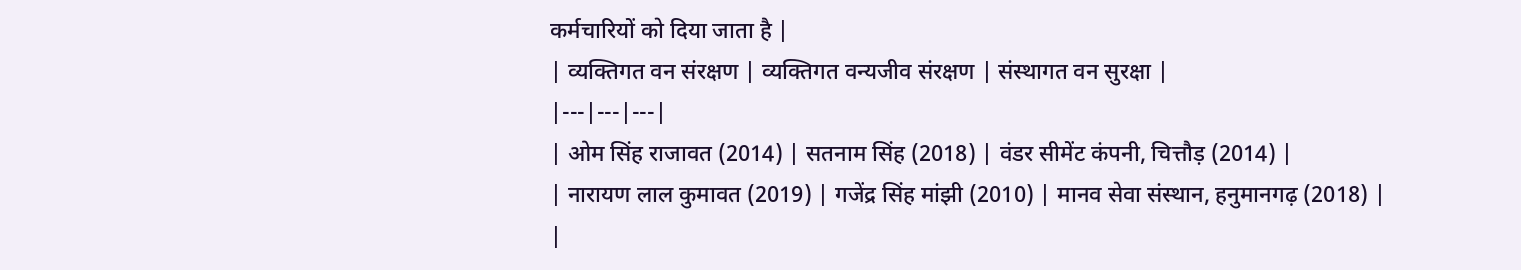कर्मचारियों को दिया जाता है |
| व्यक्तिगत वन संरक्षण | व्यक्तिगत वन्यजीव संरक्षण | संस्थागत वन सुरक्षा |
|---|---|---|
| ओम सिंह राजावत (2014) | सतनाम सिंह (2018) | वंडर सीमेंट कंपनी, चित्तौड़ (2014) |
| नारायण लाल कुमावत (2019) | गजेंद्र सिंह मांझी (2010) | मानव सेवा संस्थान, हनुमानगढ़ (2018) |
|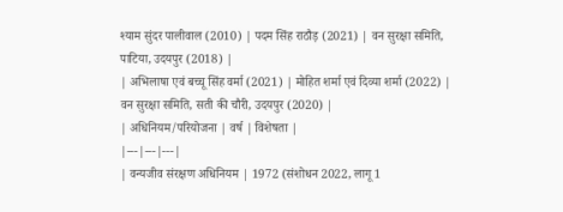श्याम सुंदर पालीवाल (2010) | पदम सिंह राठौड़ (2021) | वन सुरक्षा समिति, पाटिया, उदयपुर (2018) |
| अभिलाषा एवं बच्चू सिंह वर्मा (2021) | मोहित शर्मा एवं दिव्या शर्मा (2022) | वन सुरक्षा समिति, सती की चौरी, उदयपुर (2020) |
| अधिनियम/परियोजना | वर्ष | विशेषता |
|---|---|---|
| वन्यजीव संरक्षण अधिनियम | 1972 (संशोधन 2022, लागू 1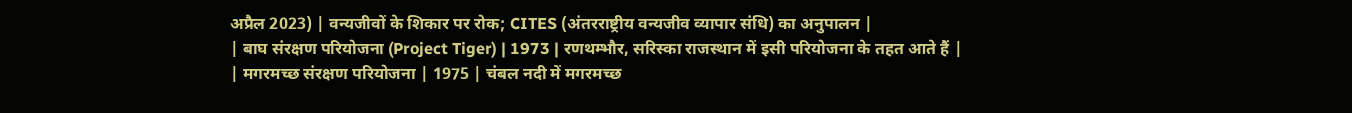अप्रैल 2023) | वन्यजीवों के शिकार पर रोक; CITES (अंतरराष्ट्रीय वन्यजीव व्यापार संधि) का अनुपालन |
| बाघ संरक्षण परियोजना (Project Tiger) | 1973 | रणथम्भौर, सरिस्का राजस्थान में इसी परियोजना के तहत आते हैं |
| मगरमच्छ संरक्षण परियोजना | 1975 | चंबल नदी में मगरमच्छ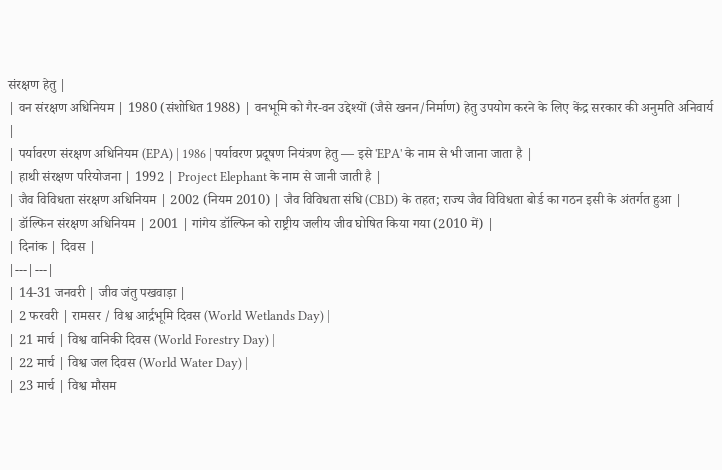संरक्षण हेतु |
| वन संरक्षण अधिनियम | 1980 (संशोधित 1988) | वनभूमि को गैर-वन उद्देश्यों (जैसे खनन/निर्माण) हेतु उपयोग करने के लिए केंद्र सरकार की अनुमति अनिवार्य |
| पर्यावरण संरक्षण अधिनियम (EPA) | 1986 | पर्यावरण प्रदूषण नियंत्रण हेतु — इसे 'EPA' के नाम से भी जाना जाता है |
| हाथी संरक्षण परियोजना | 1992 | Project Elephant के नाम से जानी जाती है |
| जैव विविधता संरक्षण अधिनियम | 2002 (नियम 2010) | जैव विविधता संधि (CBD) के तहत; राज्य जैव विविधता बोर्ड का गठन इसी के अंतर्गत हुआ |
| डॉल्फिन संरक्षण अधिनियम | 2001 | गांगेय डॉल्फिन को राष्ट्रीय जलीय जीव घोषित किया गया (2010 में) |
| दिनांक | दिवस |
|---|---|
| 14-31 जनवरी | जीव जंतु पखवाड़ा |
| 2 फरवरी | रामसर / विश्व आर्द्रभूमि दिवस (World Wetlands Day) |
| 21 मार्च | विश्व वानिकी दिवस (World Forestry Day) |
| 22 मार्च | विश्व जल दिवस (World Water Day) |
| 23 मार्च | विश्व मौसम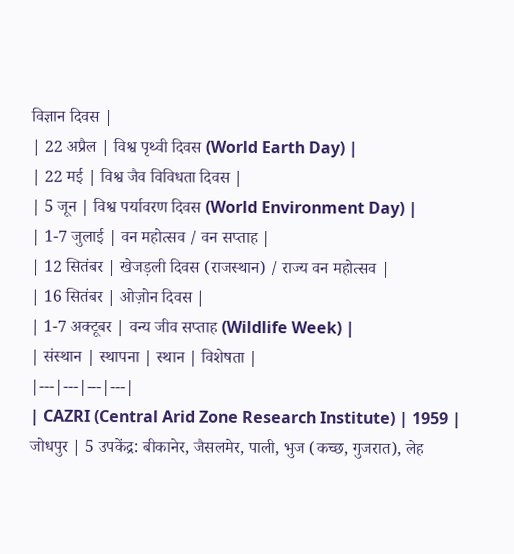विज्ञान दिवस |
| 22 अप्रैल | विश्व पृथ्वी दिवस (World Earth Day) |
| 22 मई | विश्व जैव विविधता दिवस |
| 5 जून | विश्व पर्यावरण दिवस (World Environment Day) |
| 1-7 जुलाई | वन महोत्सव / वन सप्ताह |
| 12 सितंबर | खेजड़ली दिवस (राजस्थान) / राज्य वन महोत्सव |
| 16 सितंबर | ओज़ोन दिवस |
| 1-7 अक्टूबर | वन्य जीव सप्ताह (Wildlife Week) |
| संस्थान | स्थापना | स्थान | विशेषता |
|---|---|---|---|
| CAZRI (Central Arid Zone Research Institute) | 1959 | जोधपुर | 5 उपकेंद्र: बीकानेर, जैसलमेर, पाली, भुज (कच्छ, गुजरात), लेह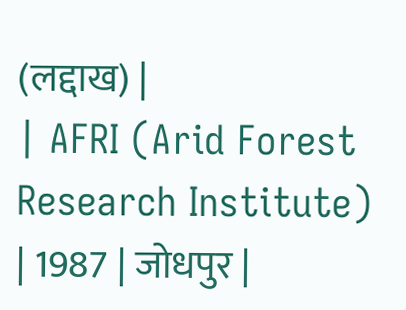(लद्दाख) |
| AFRI (Arid Forest Research Institute) | 1987 | जोधपुर |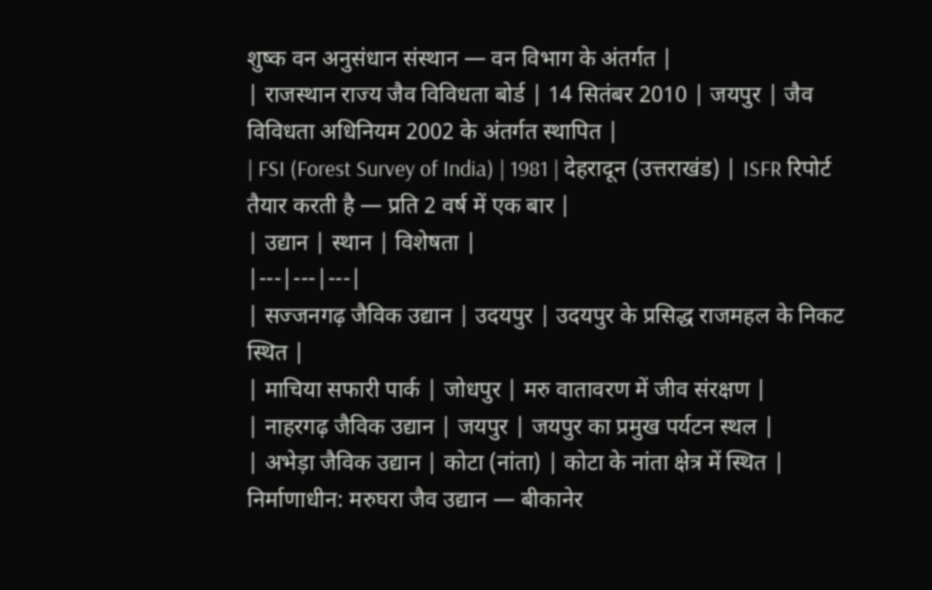शुष्क वन अनुसंधान संस्थान — वन विभाग के अंतर्गत |
| राजस्थान राज्य जैव विविधता बोर्ड | 14 सितंबर 2010 | जयपुर | जैव विविधता अधिनियम 2002 के अंतर्गत स्थापित |
| FSI (Forest Survey of India) | 1981 | देहरादून (उत्तराखंड) | ISFR रिपोर्ट तैयार करती है — प्रति 2 वर्ष में एक बार |
| उद्यान | स्थान | विशेषता |
|---|---|---|
| सज्जनगढ़ जैविक उद्यान | उदयपुर | उदयपुर के प्रसिद्ध राजमहल के निकट स्थित |
| माचिया सफारी पार्क | जोधपुर | मरु वातावरण में जीव संरक्षण |
| नाहरगढ़ जैविक उद्यान | जयपुर | जयपुर का प्रमुख पर्यटन स्थल |
| अभेड़ा जैविक उद्यान | कोटा (नांता) | कोटा के नांता क्षेत्र में स्थित |
निर्माणाधीन: मरुघरा जैव उद्यान — बीकानेर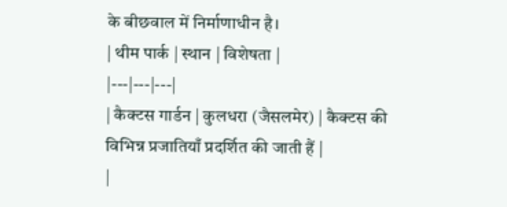के बीछवाल में निर्माणाधीन है।
| थीम पार्क | स्थान | विशेषता |
|---|---|---|
| कैक्टस गार्डन | कुलधरा (जैसलमेर) | कैक्टस की विभिन्न प्रजातियाँ प्रदर्शित की जाती हैं |
|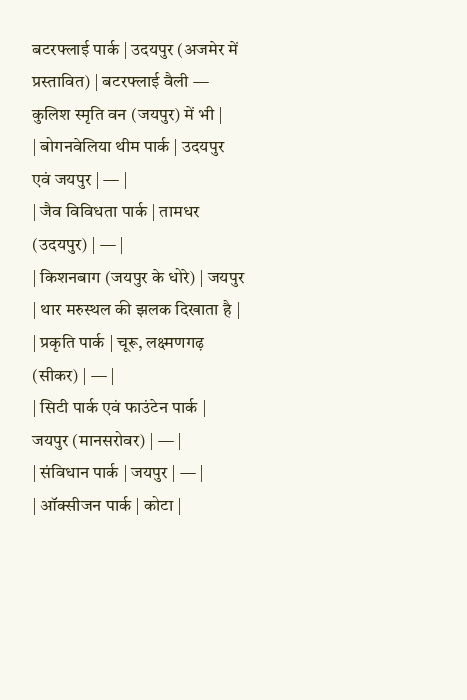बटरफ्लाई पार्क | उदयपुर (अजमेर में प्रस्तावित) | बटरफ्लाई वैली — कुलिश स्मृति वन (जयपुर) में भी |
| बोगनवेलिया थीम पार्क | उदयपुर एवं जयपुर | — |
| जैव विविधता पार्क | तामधर (उदयपुर) | — |
| किशनबाग (जयपुर के धोरे) | जयपुर | थार मरुस्थल की झलक दिखाता है |
| प्रकृति पार्क | चूरू, लक्ष्मणगढ़ (सीकर) | — |
| सिटी पार्क एवं फाउंटेन पार्क | जयपुर (मानसरोवर) | — |
| संविधान पार्क | जयपुर | — |
| ऑक्सीजन पार्क | कोटा |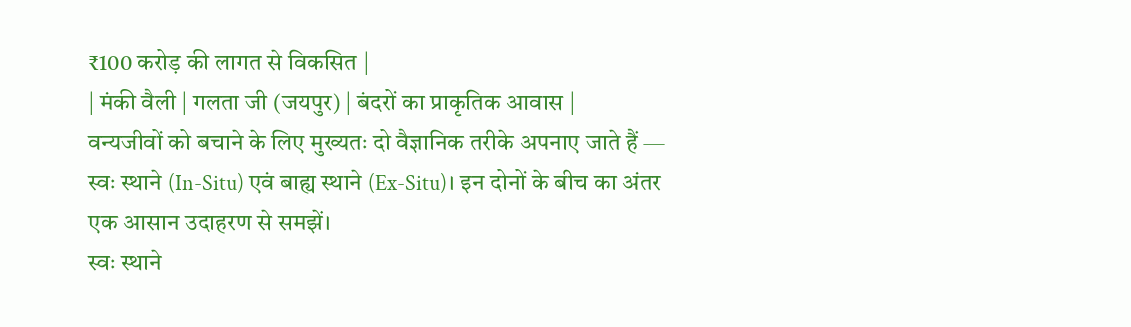₹100 करोड़ की लागत से विकसित |
| मंकी वैली | गलता जी (जयपुर) | बंदरों का प्राकृतिक आवास |
वन्यजीवों को बचाने के लिए मुख्यतः दो वैज्ञानिक तरीके अपनाए जाते हैं — स्वः स्थाने (In-Situ) एवं बाह्य स्थाने (Ex-Situ)। इन दोनों के बीच का अंतर एक आसान उदाहरण से समझें।
स्वः स्थाने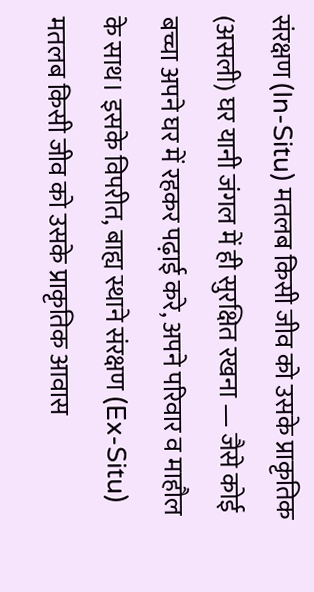संरक्षण (In-Situ) मतलब किसी जीव को उसके प्राकृतिक (असली) घर यानी जंगल में ही सुरक्षित रखना — जैसे कोई बच्चा अपने घर में रहकर पढ़ाई करे, अपने परिवार व माहौल के साथ। इसके विपरीत, बाह्य स्थाने संरक्षण (Ex-Situ) मतलब किसी जीव को उसके प्राकृतिक आवास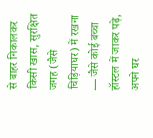से बाहर निकालकर किसी खास, सुरक्षित जगह (जैसे चिड़ियाघर) में रखना — जैसे कोई बच्चा हॉस्टल में जाकर पढ़े, अपने घर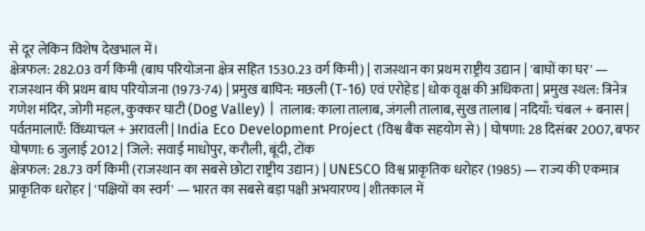से दूर लेकिन विशेष देखभाल में।
क्षेत्रफल: 282.03 वर्ग किमी (बाघ परियोजना क्षेत्र सहित 1530.23 वर्ग किमी) | राजस्थान का प्रथम राष्ट्रीय उद्यान | 'बाघों का घर' — राजस्थान की प्रथम बाघ परियोजना (1973-74) | प्रमुख बाघिन: मछली (T-16) एवं एरोहेड | धोक वृक्ष की अधिकता | प्रमुख स्थल: त्रिनेत्र गणेश मंदिर, जोगी महल, कुक्कर घाटी (Dog Valley) | तालाब: काला तालाब, जंगली तालाब, सुख तालाब | नदियाँ: चंबल + बनास | पर्वतमालाएँ: विंध्याचल + अरावली | India Eco Development Project (विश्व बैंक सहयोग से) | घोषणा: 28 दिसंबर 2007, बफर घोषणा: 6 जुलाई 2012 | जिले: सवाई माधोपुर, करौली, बूंदी, टोंक
क्षेत्रफल: 28.73 वर्ग किमी (राजस्थान का सबसे छोटा राष्ट्रीय उद्यान) | UNESCO विश्व प्राकृतिक धरोहर (1985) — राज्य की एकमात्र प्राकृतिक धरोहर | 'पक्षियों का स्वर्ग' — भारत का सबसे बड़ा पक्षी अभयारण्य | शीतकाल में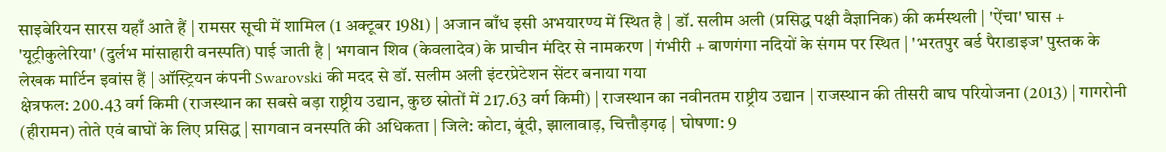साइबेरियन सारस यहाँ आते हैं | रामसर सूची में शामिल (1 अक्टूबर 1981) | अजान बाँध इसी अभयारण्य में स्थित है | डॉ. सलीम अली (प्रसिद्ध पक्षी वैज्ञानिक) की कर्मस्थली | 'ऐंचा' घास + 'यूट्रीकुलेरिया' (दुर्लभ मांसाहारी वनस्पति) पाई जाती है | भगवान शिव (केवलादेव) के प्राचीन मंदिर से नामकरण | गंभीरी + बाणगंगा नदियों के संगम पर स्थित | 'भरतपुर बर्ड पैराडाइज' पुस्तक के लेखक मार्टिन इवांस हैं | ऑस्ट्रियन कंपनी Swarovski की मदद से डॉ. सलीम अली इंटरप्रेटेशन सेंटर बनाया गया
क्षेत्रफल: 200.43 वर्ग किमी (राजस्थान का सबसे बड़ा राष्ट्रीय उद्यान, कुछ स्रोतों में 217.63 वर्ग किमी) | राजस्थान का नवीनतम राष्ट्रीय उद्यान | राजस्थान की तीसरी बाघ परियोजना (2013) | गागरोनी (हीरामन) तोते एवं बाघों के लिए प्रसिद्ध | सागवान वनस्पति की अधिकता | जिले: कोटा, बूंदी, झालावाड़, चित्तौड़गढ़ | घोषणा: 9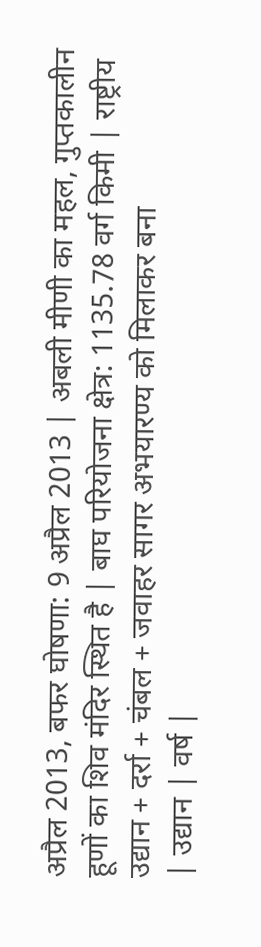अप्रैल 2013, बफर घोषणा: 9 अप्रैल 2013 | अबली मीणी का महल, गुप्तकालीन हूणों का शिव मंदिर स्थित है | बाघ परियोजना क्षेत्र: 1135.78 वर्ग किमी | राष्ट्रीय उद्यान + दर्रा + चंबल + जवाहर सागर अभयारण्य को मिलाकर बना
| उद्यान | वर्ष |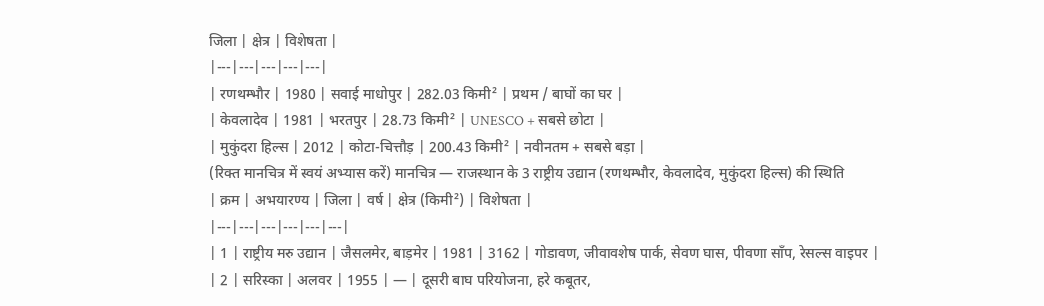जिला | क्षेत्र | विशेषता |
|---|---|---|---|---|
| रणथम्भौर | 1980 | सवाई माधोपुर | 282.03 किमी² | प्रथम / बाघों का घर |
| केवलादेव | 1981 | भरतपुर | 28.73 किमी² | UNESCO + सबसे छोटा |
| मुकुंदरा हिल्स | 2012 | कोटा-चित्तौड़ | 200.43 किमी² | नवीनतम + सबसे बड़ा |
(रिक्त मानचित्र में स्वयं अभ्यास करें) मानचित्र — राजस्थान के 3 राष्ट्रीय उद्यान (रणथम्भौर, केवलादेव, मुकुंदरा हिल्स) की स्थिति
| क्रम | अभयारण्य | जिला | वर्ष | क्षेत्र (किमी²) | विशेषता |
|---|---|---|---|---|---|
| 1 | राष्ट्रीय मरु उद्यान | जैसलमेर, बाड़मेर | 1981 | 3162 | गोडावण, जीवावशेष पार्क, सेवण घास, पीवणा साँप, रेसल्स वाइपर |
| 2 | सरिस्का | अलवर | 1955 | — | दूसरी बाघ परियोजना, हरे कबूतर,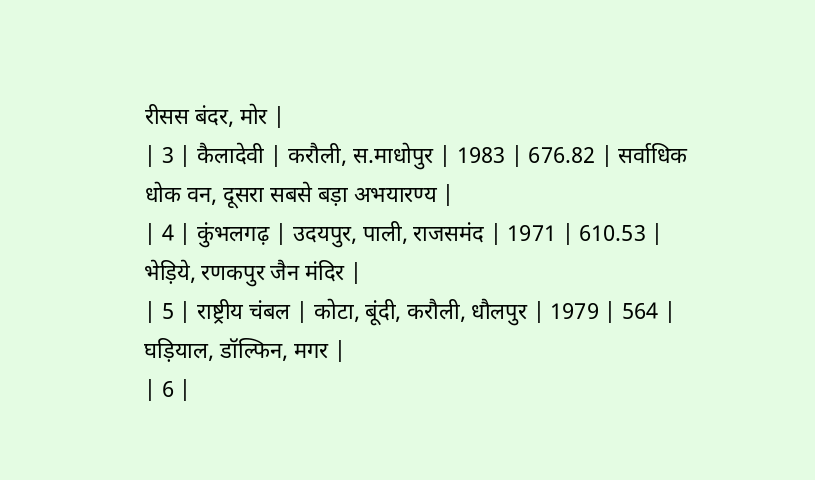रीसस बंदर, मोर |
| 3 | कैलादेवी | करौली, स.माधोपुर | 1983 | 676.82 | सर्वाधिक धोक वन, दूसरा सबसे बड़ा अभयारण्य |
| 4 | कुंभलगढ़ | उदयपुर, पाली, राजसमंद | 1971 | 610.53 | भेड़िये, रणकपुर जैन मंदिर |
| 5 | राष्ट्रीय चंबल | कोटा, बूंदी, करौली, धौलपुर | 1979 | 564 | घड़ियाल, डॉल्फिन, मगर |
| 6 |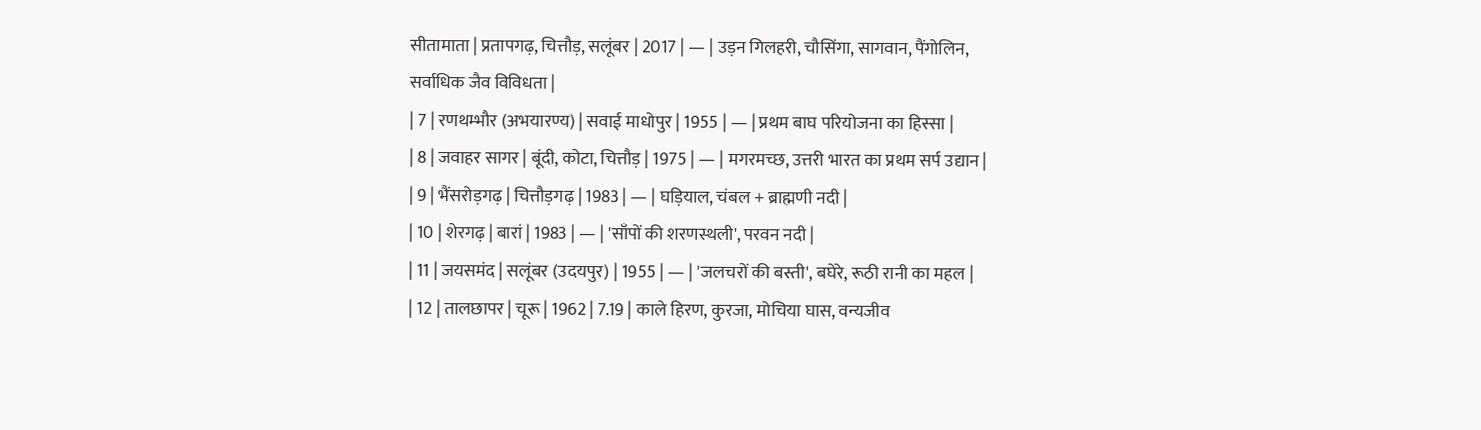सीतामाता | प्रतापगढ़, चित्तौड़, सलूंबर | 2017 | — | उड़न गिलहरी, चौसिंगा, सागवान, पैंगोलिन, सर्वाधिक जैव विविधता |
| 7 | रणथम्भौर (अभयारण्य) | सवाई माधोपुर | 1955 | — | प्रथम बाघ परियोजना का हिस्सा |
| 8 | जवाहर सागर | बूंदी, कोटा, चित्तौड़ | 1975 | — | मगरमच्छ, उत्तरी भारत का प्रथम सर्प उद्यान |
| 9 | भैंसरोड़गढ़ | चित्तौड़गढ़ | 1983 | — | घड़ियाल, चंबल + ब्राह्मणी नदी |
| 10 | शेरगढ़ | बारां | 1983 | — | 'साँपों की शरणस्थली', परवन नदी |
| 11 | जयसमंद | सलूंबर (उदयपुर) | 1955 | — | 'जलचरों की बस्ती', बघेरे, रूठी रानी का महल |
| 12 | तालछापर | चूरू | 1962 | 7.19 | काले हिरण, कुरजा, मोचिया घास, वन्यजीव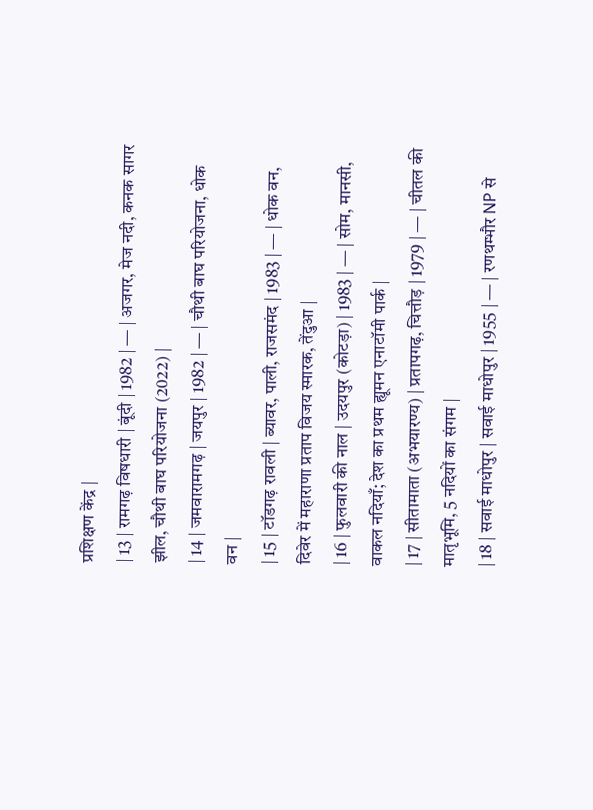प्रशिक्षण केंद्र |
| 13 | रामगढ़ विषधारी | बूंदी | 1982 | — | अजगर, मेज नदी, कनक सागर झील, चौथी बाघ परियोजना (2022) |
| 14 | जमवारामगढ़ | जयपुर | 1982 | — | चौथी बाघ परियोजना, धोक वन |
| 15 | टॉडगढ़ रावली | ब्यावर, पाली, राजसमंद | 1983 | — | धोक वन, दिवेर में महाराणा प्रताप विजय स्मारक, तेंदुआ |
| 16 | फुलवारी की नाल | उदयपुर (कोटड़ा) | 1983 | — | सोम, मानसी, वाकल नदियाँ; देश का प्रथम ह्यूमन एनाटॉमी पार्क |
| 17 | सीतामाता (अभयारण्य) | प्रतापगढ़, चित्तौड़ | 1979 | — | चीतल की मातृभूमि, 5 नदियों का संगम |
| 18 | सवाई माधोपुर | सवाई माधोपुर | 1955 | — | रणथम्भौर NP से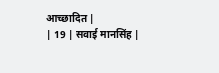आच्छादित |
| 19 | सवाई मानसिंह |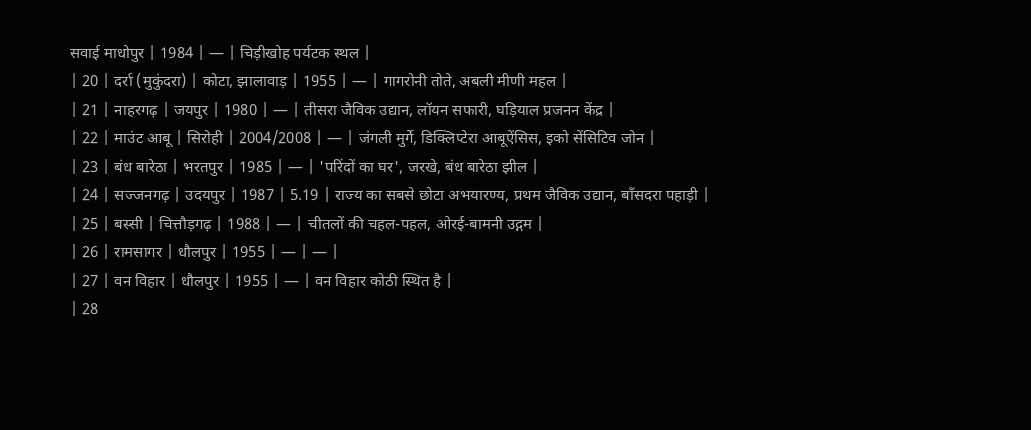सवाई माधोपुर | 1984 | — | चिड़ीखोह पर्यटक स्थल |
| 20 | दर्रा (मुकुंदरा) | कोटा, झालावाड़ | 1955 | — | गागरोनी तोते, अबली मीणी महल |
| 21 | नाहरगढ़ | जयपुर | 1980 | — | तीसरा जैविक उद्यान, लॉयन सफारी, घड़ियाल प्रजनन केंद्र |
| 22 | माउंट आबू | सिरोही | 2004/2008 | — | जंगली मुर्गे, डिक्लिप्टेरा आबूऐंसिस, इको सेंसिटिव जोन |
| 23 | बंध बारेठा | भरतपुर | 1985 | — | 'परिंदों का घर', जरखे, बंध बारेठा झील |
| 24 | सज्जनगढ़ | उदयपुर | 1987 | 5.19 | राज्य का सबसे छोटा अभयारण्य, प्रथम जैविक उद्यान, बाँसदरा पहाड़ी |
| 25 | बस्सी | चित्तौड़गढ़ | 1988 | — | चीतलों की चहल-पहल, ओरई-बामनी उद्गम |
| 26 | रामसागर | धौलपुर | 1955 | — | — |
| 27 | वन विहार | धौलपुर | 1955 | — | वन विहार कोठी स्थित है |
| 28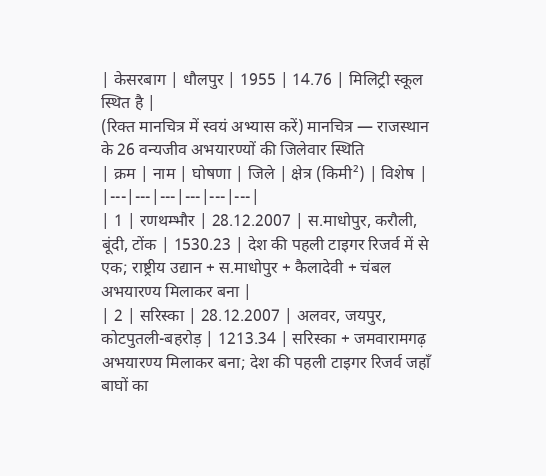| केसरबाग | धौलपुर | 1955 | 14.76 | मिलिट्री स्कूल स्थित है |
(रिक्त मानचित्र में स्वयं अभ्यास करें) मानचित्र — राजस्थान के 26 वन्यजीव अभयारण्यों की जिलेवार स्थिति
| क्रम | नाम | घोषणा | जिले | क्षेत्र (किमी²) | विशेष |
|---|---|---|---|---|---|
| 1 | रणथम्भौर | 28.12.2007 | स.माधोपुर, करौली, बूंदी, टोंक | 1530.23 | देश की पहली टाइगर रिजर्व में से एक; राष्ट्रीय उद्यान + स.माधोपुर + कैलादेवी + चंबल अभयारण्य मिलाकर बना |
| 2 | सरिस्का | 28.12.2007 | अलवर, जयपुर, कोटपुतली-बहरोड़ | 1213.34 | सरिस्का + जमवारामगढ़ अभयारण्य मिलाकर बना; देश की पहली टाइगर रिजर्व जहाँ बाघों का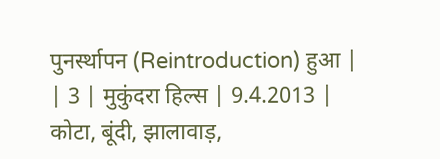पुनर्स्थापन (Reintroduction) हुआ |
| 3 | मुकुंदरा हिल्स | 9.4.2013 | कोटा, बूंदी, झालावाड़,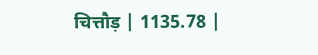चित्तौड़ | 1135.78 |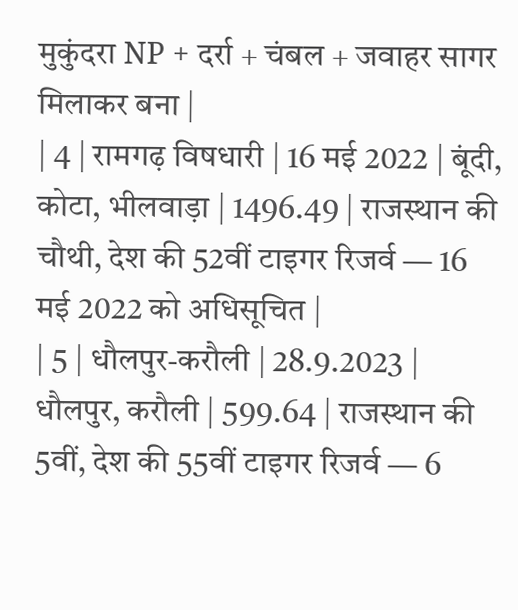मुकुंदरा NP + दर्रा + चंबल + जवाहर सागर मिलाकर बना |
| 4 | रामगढ़ विषधारी | 16 मई 2022 | बूंदी, कोटा, भीलवाड़ा | 1496.49 | राजस्थान की चौथी, देश की 52वीं टाइगर रिजर्व — 16 मई 2022 को अधिसूचित |
| 5 | धौलपुर-करौली | 28.9.2023 | धौलपुर, करौली | 599.64 | राजस्थान की 5वीं, देश की 55वीं टाइगर रिजर्व — 6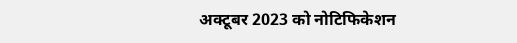अक्टूबर 2023 को नोटिफिकेशन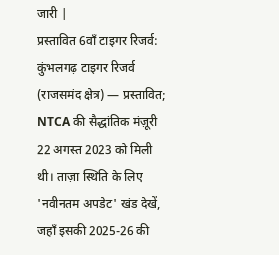जारी |
प्रस्तावित 6वाँ टाइगर रिजर्व: कुंभलगढ़ टाइगर रिजर्व (राजसमंद क्षेत्र) — प्रस्तावित; NTCA की सैद्धांतिक मंज़ूरी 22 अगस्त 2023 को मिली थी। ताज़ा स्थिति के लिए 'नवीनतम अपडेट' खंड देखें, जहाँ इसकी 2025-26 की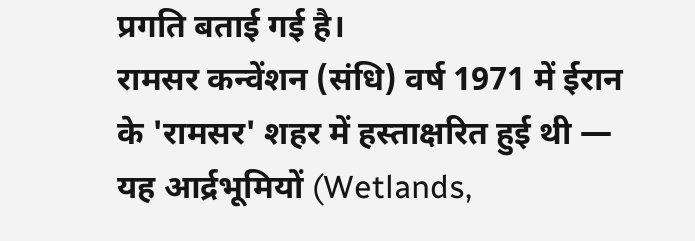प्रगति बताई गई है।
रामसर कन्वेंशन (संधि) वर्ष 1971 में ईरान के 'रामसर' शहर में हस्ताक्षरित हुई थी — यह आर्द्रभूमियों (Wetlands,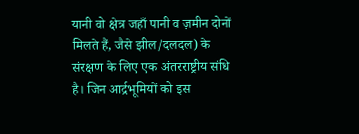यानी वो क्षेत्र जहाँ पानी व ज़मीन दोनों मिलते हैं, जैसे झील/दलदल) के संरक्षण के लिए एक अंतरराष्ट्रीय संधि है। जिन आर्द्रभूमियों को इस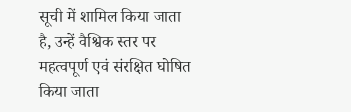सूची में शामिल किया जाता है, उन्हें वैश्विक स्तर पर महत्वपूर्ण एवं संरक्षित घोषित किया जाता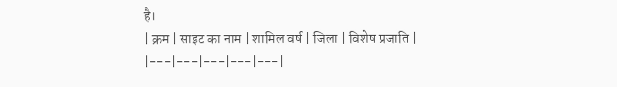है।
| क्रम | साइट का नाम | शामिल वर्ष | जिला | विशेष प्रजाति |
|---|---|---|---|---|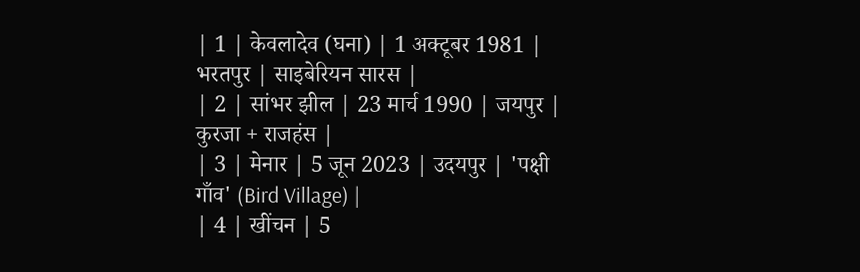| 1 | केवलादेव (घना) | 1 अक्टूबर 1981 | भरतपुर | साइबेरियन सारस |
| 2 | सांभर झील | 23 मार्च 1990 | जयपुर | कुरजा + राजहंस |
| 3 | मेनार | 5 जून 2023 | उदयपुर | 'पक्षी गाँव' (Bird Village) |
| 4 | खींचन | 5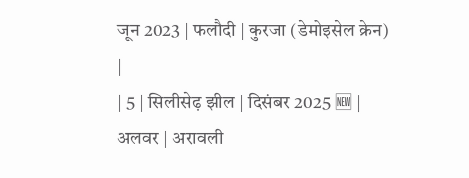जून 2023 | फलौदी | कुरजा (डेमोइसेल क्रेन) |
| 5 | सिलीसेढ़ झील | दिसंबर 2025 🆕 | अलवर | अरावली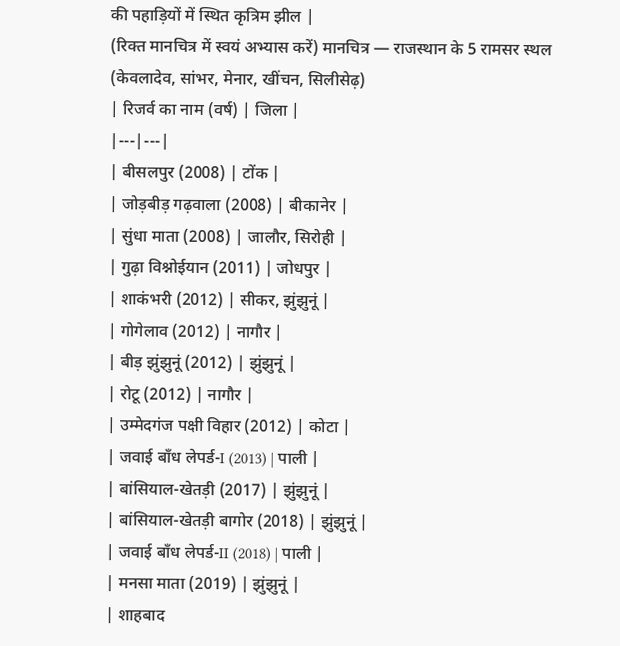की पहाड़ियों में स्थित कृत्रिम झील |
(रिक्त मानचित्र में स्वयं अभ्यास करें) मानचित्र — राजस्थान के 5 रामसर स्थल (केवलादेव, सांभर, मेनार, खींचन, सिलीसेढ़)
| रिजर्व का नाम (वर्ष) | जिला |
|---|---|
| बीसलपुर (2008) | टोंक |
| जोड़बीड़ गढ़वाला (2008) | बीकानेर |
| सुंधा माता (2008) | जालौर, सिरोही |
| गुढ़ा विश्नोईयान (2011) | जोधपुर |
| शाकंभरी (2012) | सीकर, झुंझुनूं |
| गोगेलाव (2012) | नागौर |
| बीड़ झुंझुनूं (2012) | झुंझुनूं |
| रोटू (2012) | नागौर |
| उम्मेदगंज पक्षी विहार (2012) | कोटा |
| जवाई बाँध लेपर्ड-I (2013) | पाली |
| बांसियाल-खेतड़ी (2017) | झुंझुनूं |
| बांसियाल-खेतड़ी बागोर (2018) | झुंझुनूं |
| जवाई बाँध लेपर्ड-II (2018) | पाली |
| मनसा माता (2019) | झुंझुनूं |
| शाहबाद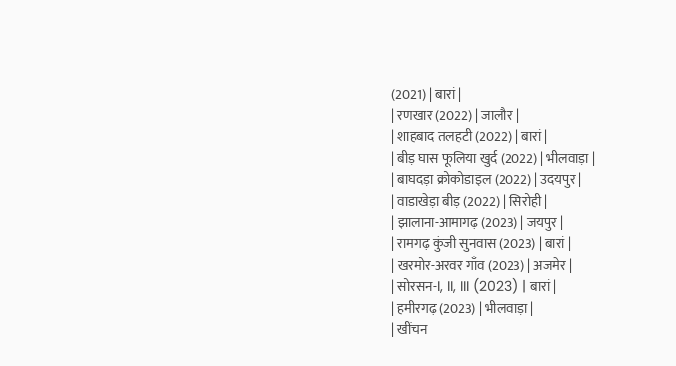(2021) | बारां |
| रणखार (2022) | जालौर |
| शाहबाद तलहटी (2022) | बारां |
| बीड़ घास फूलिया खुर्द (2022) | भीलवाड़ा |
| बाघदड़ा क्रोकोडाइल (2022) | उदयपुर |
| वाडाखेड़ा बीड़ (2022) | सिरोही |
| झालाना-आमागढ़ (2023) | जयपुर |
| रामगढ़ कुंजी सुनवास (2023) | बारां |
| खरमोर-अरवर गाँव (2023) | अजमेर |
| सोरसन-I, II, III (2023) | बारां |
| हमीरगढ़ (2023) | भीलवाड़ा |
| खींचन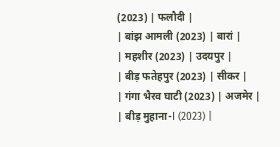(2023) | फलौदी |
| बांझ आमली (2023) | बारां |
| महशीर (2023) | उदयपुर |
| बीड़ फतेहपुर (2023) | सीकर |
| गंगा भैरव घाटी (2023) | अजमेर |
| बीड़ मुहाना-I (2023) |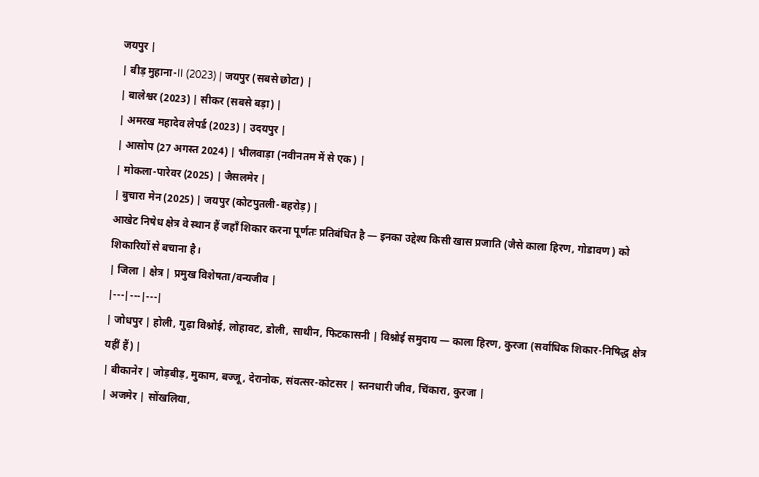जयपुर |
| बीड़ मुहाना-II (2023) | जयपुर (सबसे छोटा) |
| बालेश्वर (2023) | सीकर (सबसे बड़ा) |
| अमरख महादेव लेपर्ड (2023) | उदयपुर |
| आसोप (27 अगस्त 2024) | भीलवाड़ा (नवीनतम में से एक) |
| मोकला-पारेवर (2025) | जैसलमेर |
| बुचारा मेन (2025) | जयपुर (कोटपुतली-बहरोड़) |
आखेट निषेध क्षेत्र वे स्थान हैं जहाँ शिकार करना पूर्णतः प्रतिबंधित है — इनका उद्देश्य किसी खास प्रजाति (जैसे काला हिरण, गोडावण) को शिकारियों से बचाना है।
| जिला | क्षेत्र | प्रमुख विशेषता/वन्यजीव |
|---|---|---|
| जोधपुर | होली, गुढ़ा विश्नोई, लोहावट, डोली, साथीन, फिटकासनी | विश्नोई समुदाय — काला हिरण, कुरजा (सर्वाधिक शिकार-निषिद्ध क्षेत्र यहीं हैं) |
| बीकानेर | जोड़बीड़, मुकाम, बज्जू, देरानोक, संवत्सर-कोटसर | स्तनधारी जीव, चिंकारा, कुरजा |
| अजमेर | सोंखलिया,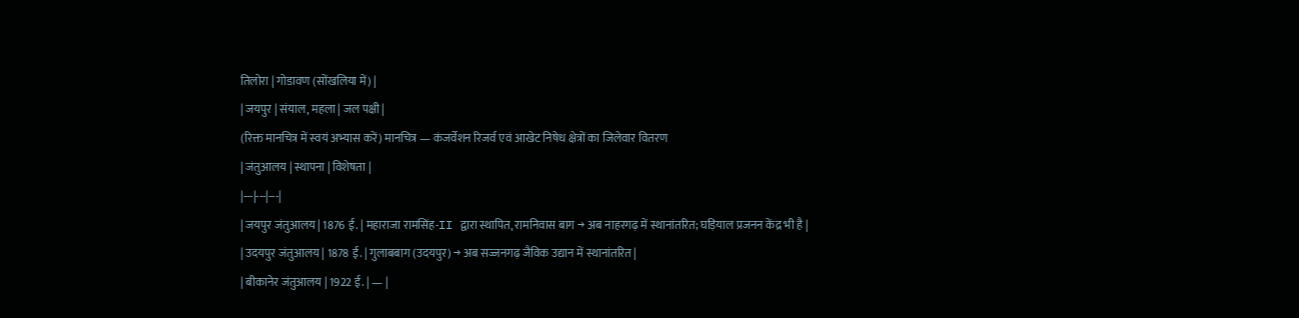तिलोरा | गोडावण (सोंखलिया में) |
| जयपुर | संयाल, महला | जल पक्षी |
(रिक्त मानचित्र में स्वयं अभ्यास करें) मानचित्र — कंजर्वेशन रिजर्व एवं आखेट निषेध क्षेत्रों का जिलेवार वितरण
| जंतुआलय | स्थापना | विशेषता |
|---|---|---|
| जयपुर जंतुआलय | 1876 ई. | महाराजा रामसिंह-II द्वारा स्थापित, रामनिवास बाग → अब नाहरगढ़ में स्थानांतरित; घड़ियाल प्रजनन केंद्र भी है |
| उदयपुर जंतुआलय | 1878 ई. | गुलाबबाग (उदयपुर) → अब सज्जनगढ़ जैविक उद्यान में स्थानांतरित |
| बीकानेर जंतुआलय | 1922 ई. | — |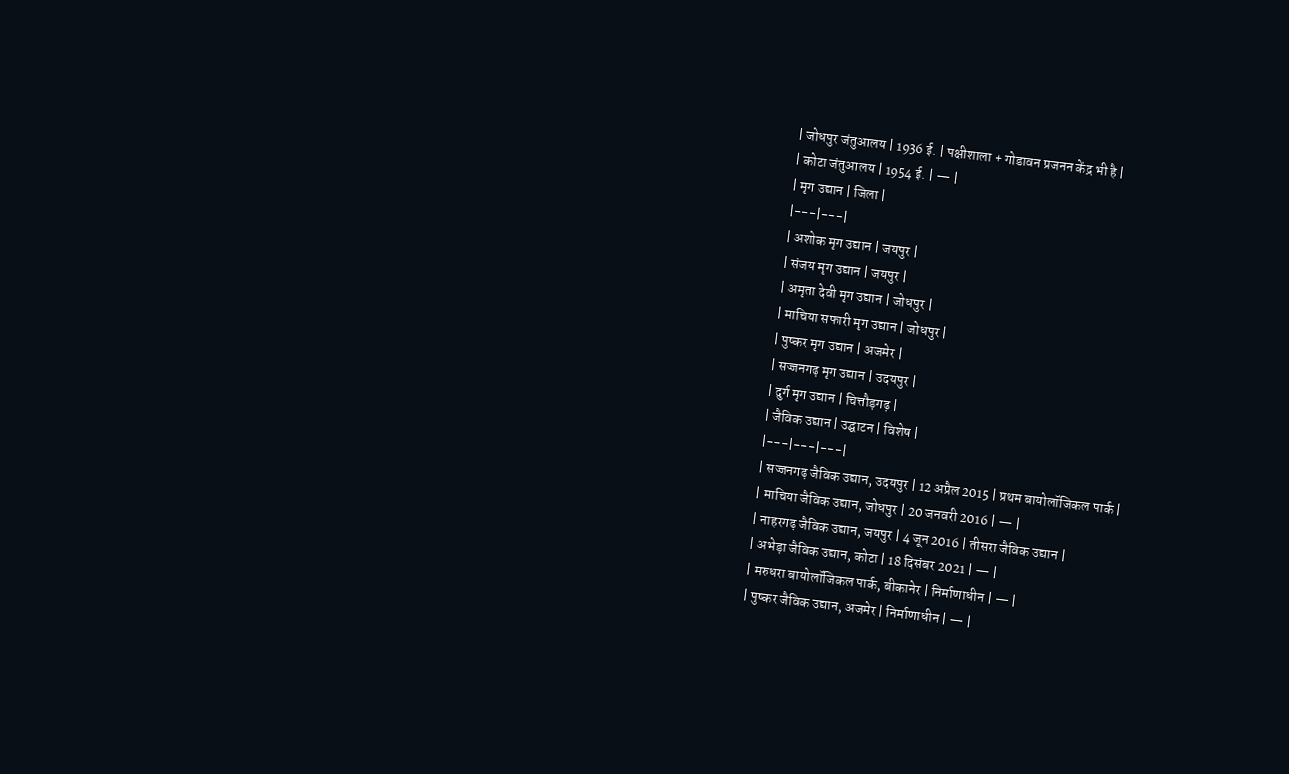| जोधपुर जंतुआलय | 1936 ई. | पक्षीशाला + गोडावन प्रजनन केंद्र भी है |
| कोटा जंतुआलय | 1954 ई. | — |
| मृग उद्यान | जिला |
|---|---|
| अशोक मृग उद्यान | जयपुर |
| संजय मृग उद्यान | जयपुर |
| अमृता देवी मृग उद्यान | जोधपुर |
| माचिया सफारी मृग उद्यान | जोधपुर |
| पुष्कर मृग उद्यान | अजमेर |
| सज्जनगढ़ मृग उद्यान | उदयपुर |
| दुर्ग मृग उद्यान | चित्तौड़गढ़ |
| जैविक उद्यान | उद्घाटन | विशेष |
|---|---|---|
| सज्जनगढ़ जैविक उद्यान, उदयपुर | 12 अप्रैल 2015 | प्रथम बायोलॉजिकल पार्क |
| माचिया जैविक उद्यान, जोधपुर | 20 जनवरी 2016 | — |
| नाहरगढ़ जैविक उद्यान, जयपुर | 4 जून 2016 | तीसरा जैविक उद्यान |
| अभेड़ा जैविक उद्यान, कोटा | 18 दिसंबर 2021 | — |
| मरुधरा बायोलॉजिकल पार्क, बीकानेर | निर्माणाधीन | — |
| पुष्कर जैविक उद्यान, अजमेर | निर्माणाधीन | — |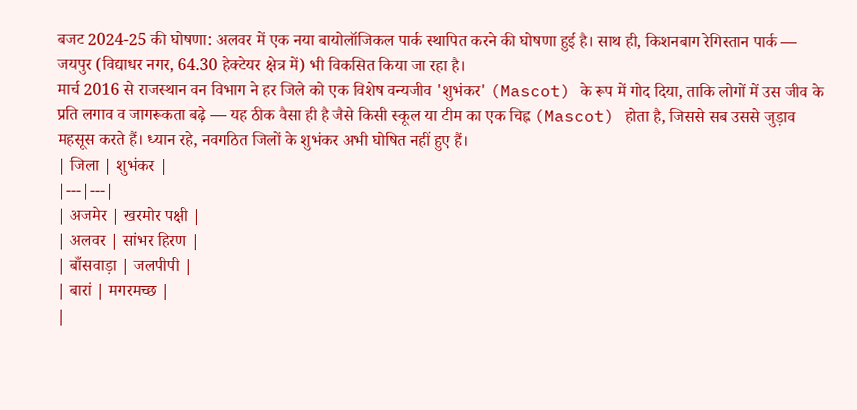बजट 2024-25 की घोषणा: अलवर में एक नया बायोलॉजिकल पार्क स्थापित करने की घोषणा हुई है। साथ ही, किशनबाग रेगिस्तान पार्क — जयपुर (विद्याधर नगर, 64.30 हेक्टेयर क्षेत्र में) भी विकसित किया जा रहा है।
मार्च 2016 से राजस्थान वन विभाग ने हर जिले को एक विशेष वन्यजीव 'शुभंकर' (Mascot) के रूप में गोद दिया, ताकि लोगों में उस जीव के प्रति लगाव व जागरूकता बढ़े — यह ठीक वैसा ही है जैसे किसी स्कूल या टीम का एक चिह्न (Mascot) होता है, जिससे सब उससे जुड़ाव महसूस करते हैं। ध्यान रहे, नवगठित जिलों के शुभंकर अभी घोषित नहीं हुए हैं।
| जिला | शुभंकर |
|---|---|
| अजमेर | खरमोर पक्षी |
| अलवर | सांभर हिरण |
| बाँसवाड़ा | जलपीपी |
| बारां | मगरमच्छ |
|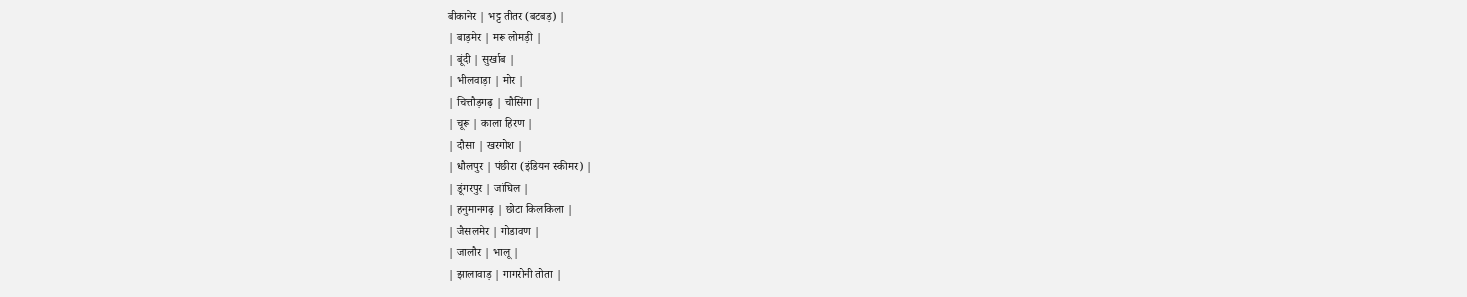बीकानेर | भट्ट तीतर (बटबड़) |
| बाड़मेर | मरू लोमड़ी |
| बूंदी | सुर्खाब |
| भीलवाड़ा | मोर |
| चित्तौड़गढ़ | चौसिंगा |
| चूरू | काला हिरण |
| दौसा | खरगोश |
| धौलपुर | पंछीरा (इंडियन स्कीमर) |
| डूंगरपुर | जांघिल |
| हनुमानगढ़ | छोटा किलकिला |
| जैसलमेर | गोडावण |
| जालौर | भालू |
| झालावाड़ | गागरोनी तोता |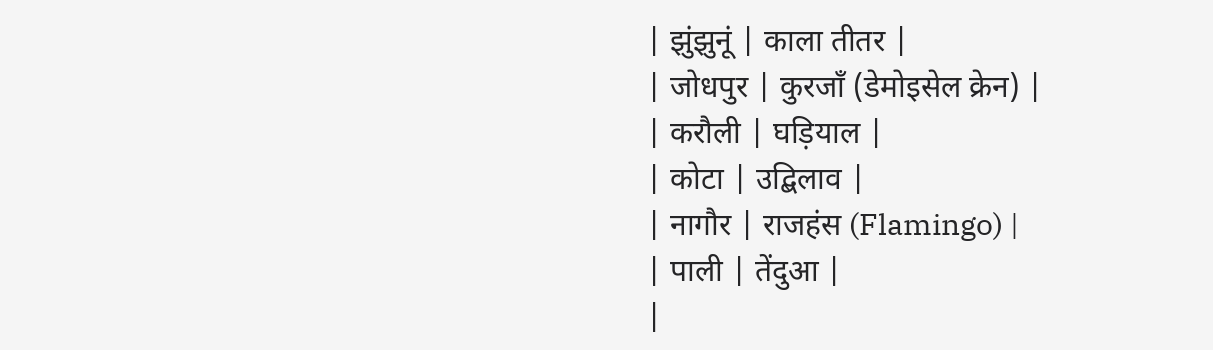| झुंझुनूं | काला तीतर |
| जोधपुर | कुरजाँ (डेमोइसेल क्रेन) |
| करौली | घड़ियाल |
| कोटा | उद्बिलाव |
| नागौर | राजहंस (Flamingo) |
| पाली | तेंदुआ |
|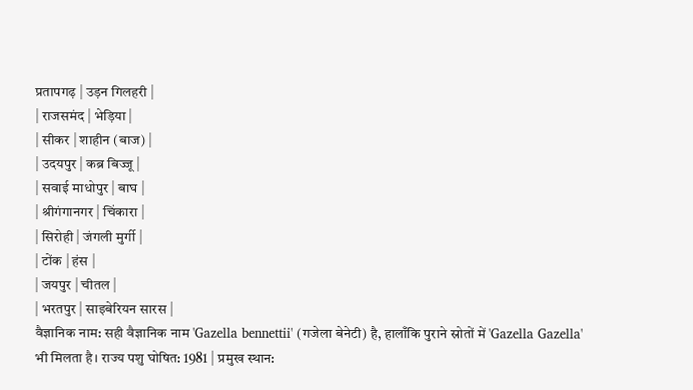प्रतापगढ़ | उड़न गिलहरी |
| राजसमंद | भेड़िया |
| सीकर | शाहीन (बाज) |
| उदयपुर | कब्र बिज्जू |
| सवाई माधोपुर | बाघ |
| श्रीगंगानगर | चिंकारा |
| सिरोही | जंगली मुर्गी |
| टोंक | हंस |
| जयपुर | चीतल |
| भरतपुर | साइबेरियन सारस |
वैज्ञानिक नाम: सही वैज्ञानिक नाम 'Gazella bennettii' (गजेला बेनेटी) है, हालाँकि पुराने स्रोतों में 'Gazella Gazella' भी मिलता है। राज्य पशु घोषित: 1981 | प्रमुख स्थान: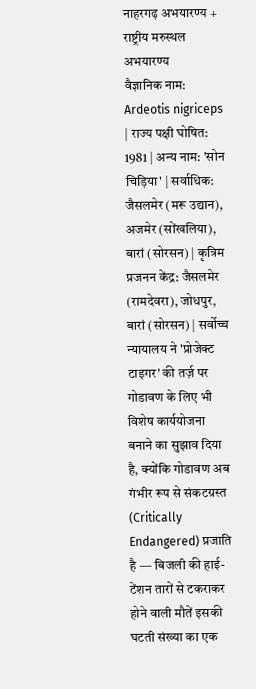नाहरगढ़ अभयारण्य + राष्ट्रीय मरुस्थल अभयारण्य
वैज्ञानिक नाम: Ardeotis nigriceps | राज्य पक्षी घोषित: 1981 | अन्य नाम: 'सोन चिड़िया' | सर्वाधिक: जैसलमेर (मरू उद्यान), अजमेर (सोंखलिया), बारां (सोरसन) | कृत्रिम प्रजनन केंद्र: जैसलमेर (रामदेवरा), जोधपुर, बारां (सोरसन) | सर्वोच्च न्यायालय ने 'प्रोजेक्ट टाइगर' की तर्ज़ पर गोडावण के लिए भी विशेष कार्ययोजना बनाने का सुझाव दिया है, क्योंकि गोडावण अब गंभीर रूप से संकटग्रस्त (Critically Endangered) प्रजाति है — बिजली की हाई-टेंशन तारों से टकराकर होने वाली मौतें इसकी घटती संख्या का एक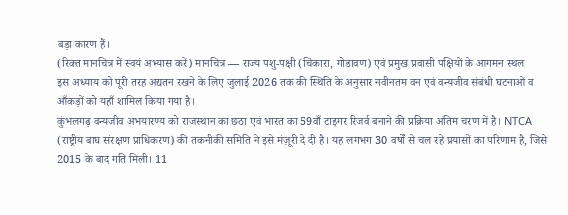बड़ा कारण हैं।
(रिक्त मानचित्र में स्वयं अभ्यास करें) मानचित्र — राज्य पशु-पक्षी (चिंकारा, गोडावण) एवं प्रमुख प्रवासी पक्षियों के आगमन स्थल
इस अध्याय को पूरी तरह अद्यतन रखने के लिए जुलाई 2026 तक की स्थिति के अनुसार नवीनतम वन एवं वन्यजीव संबंधी घटनाओं व आँकड़ों को यहाँ शामिल किया गया है।
कुंभलगढ़ वन्यजीव अभयारण्य को राजस्थान का छठा एवं भारत का 59वाँ टाइगर रिजर्व बनाने की प्रक्रिया अंतिम चरण में है। NTCA (राष्ट्रीय बाघ संरक्षण प्राधिकरण) की तकनीकी समिति ने इसे मंज़ूरी दे दी है। यह लगभग 30 वर्षों से चल रहे प्रयासों का परिणाम है, जिसे 2015 के बाद गति मिली। 11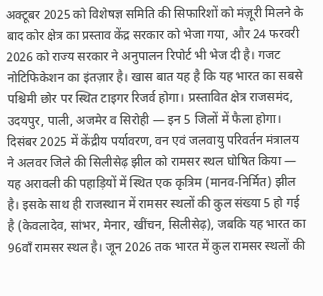अक्टूबर 2025 को विशेषज्ञ समिति की सिफारिशों को मंज़ूरी मिलने के बाद कोर क्षेत्र का प्रस्ताव केंद्र सरकार को भेजा गया, और 24 फरवरी 2026 को राज्य सरकार ने अनुपालन रिपोर्ट भी भेज दी है। गजट नोटिफिकेशन का इंतज़ार है। खास बात यह है कि यह भारत का सबसे पश्चिमी छोर पर स्थित टाइगर रिजर्व होगा। प्रस्तावित क्षेत्र राजसमंद, उदयपुर, पाली, अजमेर व सिरोही — इन 5 जिलों में फैला होगा।
दिसंबर 2025 में केंद्रीय पर्यावरण, वन एवं जलवायु परिवर्तन मंत्रालय ने अलवर जिले की सिलीसेढ़ झील को रामसर स्थल घोषित किया — यह अरावली की पहाड़ियों में स्थित एक कृत्रिम (मानव-निर्मित) झील है। इसके साथ ही राजस्थान में रामसर स्थलों की कुल संख्या 5 हो गई है (केवलादेव, सांभर, मेनार, खींचन, सिलीसेढ़), जबकि यह भारत का 96वाँ रामसर स्थल है। जून 2026 तक भारत में कुल रामसर स्थलों की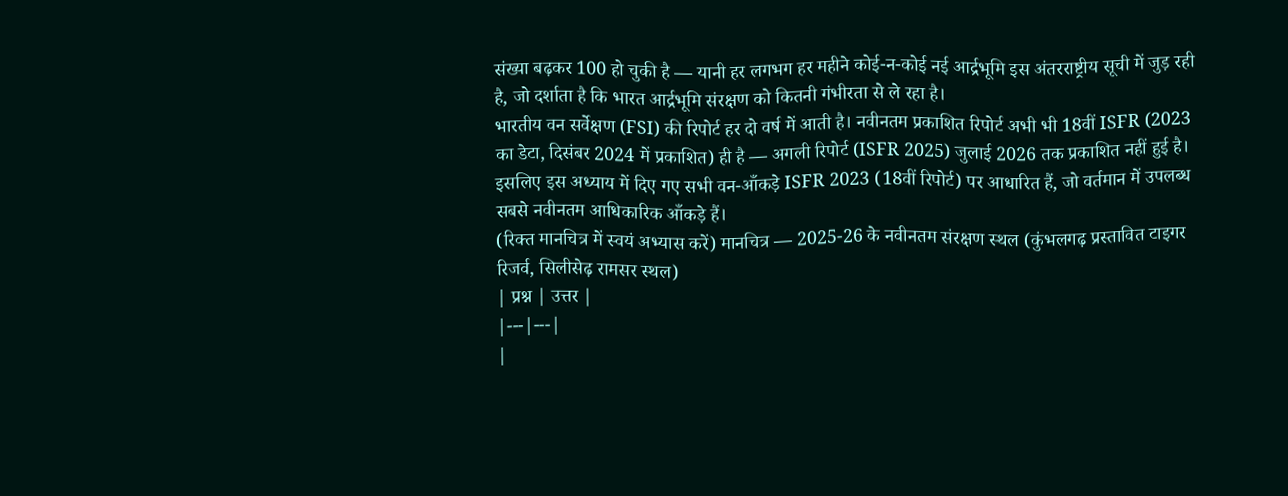संख्या बढ़कर 100 हो चुकी है — यानी हर लगभग हर महीने कोई-न-कोई नई आर्द्रभूमि इस अंतरराष्ट्रीय सूची में जुड़ रही है, जो दर्शाता है कि भारत आर्द्रभूमि संरक्षण को कितनी गंभीरता से ले रहा है।
भारतीय वन सर्वेक्षण (FSI) की रिपोर्ट हर दो वर्ष में आती है। नवीनतम प्रकाशित रिपोर्ट अभी भी 18वीं ISFR (2023 का डेटा, दिसंबर 2024 में प्रकाशित) ही है — अगली रिपोर्ट (ISFR 2025) जुलाई 2026 तक प्रकाशित नहीं हुई है। इसलिए इस अध्याय में दिए गए सभी वन-आँकड़े ISFR 2023 (18वीं रिपोर्ट) पर आधारित हैं, जो वर्तमान में उपलब्ध सबसे नवीनतम आधिकारिक आँकड़े हैं।
(रिक्त मानचित्र में स्वयं अभ्यास करें) मानचित्र — 2025-26 के नवीनतम संरक्षण स्थल (कुंभलगढ़ प्रस्तावित टाइगर रिजर्व, सिलीसेढ़ रामसर स्थल)
| प्रश्न | उत्तर |
|---|---|
|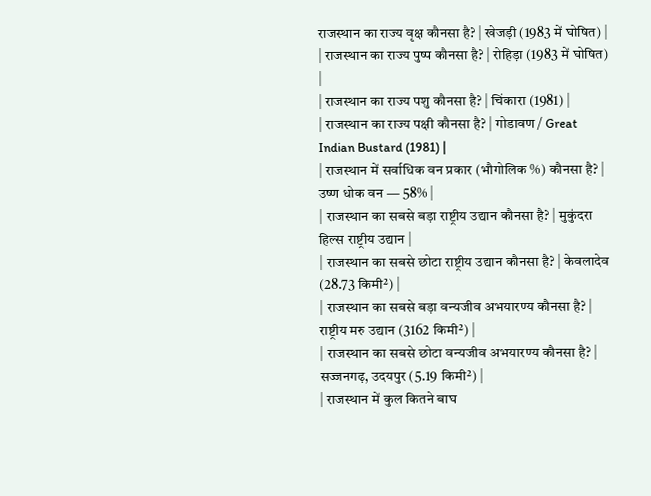राजस्थान का राज्य वृक्ष कौनसा है? | खेजड़ी (1983 में घोषित) |
| राजस्थान का राज्य पुष्प कौनसा है? | रोहिड़ा (1983 में घोषित) |
| राजस्थान का राज्य पशु कौनसा है? | चिंकारा (1981) |
| राजस्थान का राज्य पक्षी कौनसा है? | गोडावण / Great Indian Bustard (1981) |
| राजस्थान में सर्वाधिक वन प्रकार (भौगोलिक %) कौनसा है? | उष्ण धोक वन — 58% |
| राजस्थान का सबसे बड़ा राष्ट्रीय उद्यान कौनसा है? | मुकुंदरा हिल्स राष्ट्रीय उद्यान |
| राजस्थान का सबसे छोटा राष्ट्रीय उद्यान कौनसा है? | केवलादेव (28.73 किमी²) |
| राजस्थान का सबसे बड़ा वन्यजीव अभयारण्य कौनसा है? | राष्ट्रीय मरु उद्यान (3162 किमी²) |
| राजस्थान का सबसे छोटा वन्यजीव अभयारण्य कौनसा है? | सज्जनगढ़, उदयपुर (5.19 किमी²) |
| राजस्थान में कुल कितने बाघ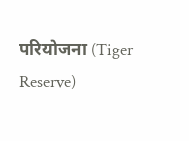परियोजना (Tiger Reserve)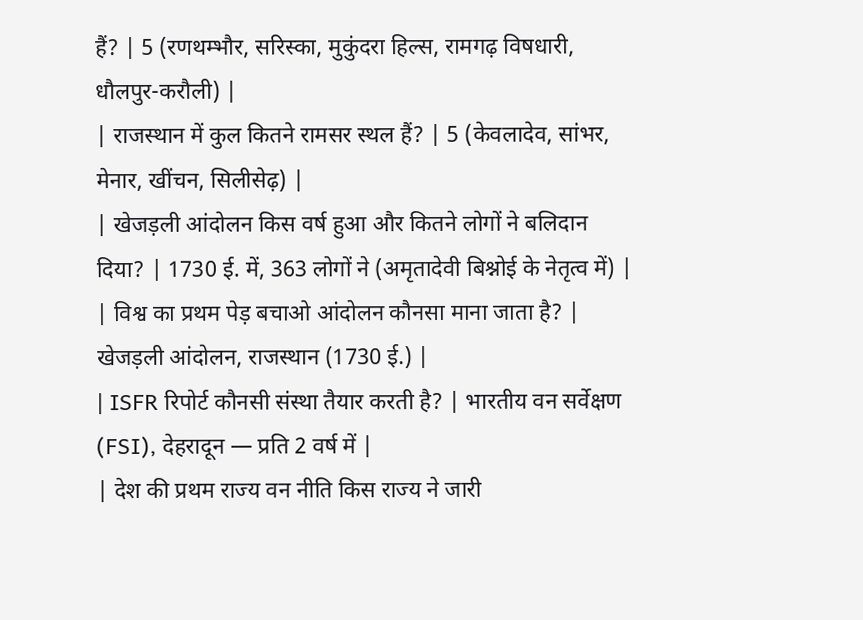हैं? | 5 (रणथम्भौर, सरिस्का, मुकुंदरा हिल्स, रामगढ़ विषधारी, धौलपुर-करौली) |
| राजस्थान में कुल कितने रामसर स्थल हैं? | 5 (केवलादेव, सांभर, मेनार, खींचन, सिलीसेढ़) |
| खेजड़ली आंदोलन किस वर्ष हुआ और कितने लोगों ने बलिदान दिया? | 1730 ई. में, 363 लोगों ने (अमृतादेवी बिश्नोई के नेतृत्व में) |
| विश्व का प्रथम पेड़ बचाओ आंदोलन कौनसा माना जाता है? | खेजड़ली आंदोलन, राजस्थान (1730 ई.) |
| ISFR रिपोर्ट कौनसी संस्था तैयार करती है? | भारतीय वन सर्वेक्षण (FSI), देहरादून — प्रति 2 वर्ष में |
| देश की प्रथम राज्य वन नीति किस राज्य ने जारी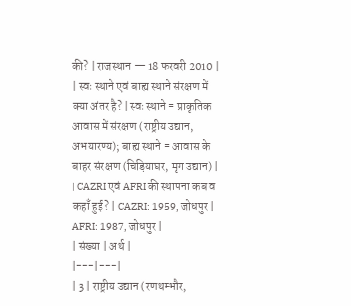की? | राजस्थान — 18 फरवरी 2010 |
| स्वः स्थाने एवं बाह्य स्थाने संरक्षण में क्या अंतर है? | स्वः स्थाने = प्राकृतिक आवास में संरक्षण (राष्ट्रीय उद्यान, अभयारण्य); बाह्य स्थाने = आवास के बाहर संरक्षण (चिड़ियाघर, मृग उद्यान) |
| CAZRI एवं AFRI की स्थापना कब व कहाँ हुई? | CAZRI: 1959, जोधपुर | AFRI: 1987, जोधपुर |
| संख्या | अर्थ |
|---|---|
| 3 | राष्ट्रीय उद्यान (रणथम्भौर,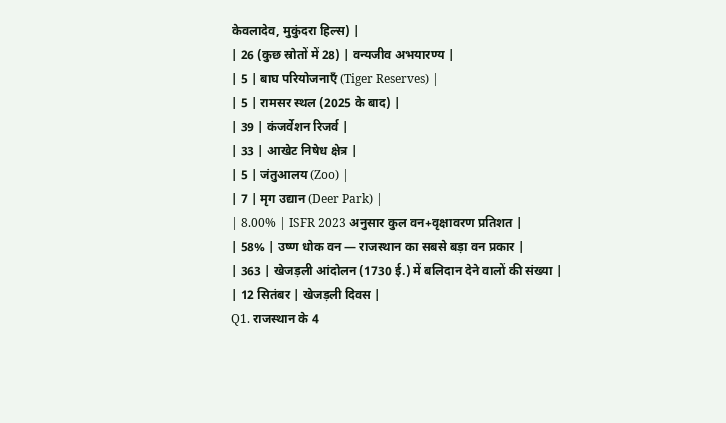केवलादेव, मुकुंदरा हिल्स) |
| 26 (कुछ स्रोतों में 28) | वन्यजीव अभयारण्य |
| 5 | बाघ परियोजनाएँ (Tiger Reserves) |
| 5 | रामसर स्थल (2025 के बाद) |
| 39 | कंजर्वेशन रिजर्व |
| 33 | आखेट निषेध क्षेत्र |
| 5 | जंतुआलय (Zoo) |
| 7 | मृग उद्यान (Deer Park) |
| 8.00% | ISFR 2023 अनुसार कुल वन+वृक्षावरण प्रतिशत |
| 58% | उष्ण धोक वन — राजस्थान का सबसे बड़ा वन प्रकार |
| 363 | खेजड़ली आंदोलन (1730 ई.) में बलिदान देने वालों की संख्या |
| 12 सितंबर | खेजड़ली दिवस |
Q1. राजस्थान के 4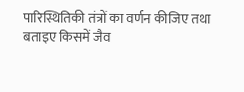पारिस्थितिकी तंत्रों का वर्णन कीजिए तथा बताइए किसमें जैव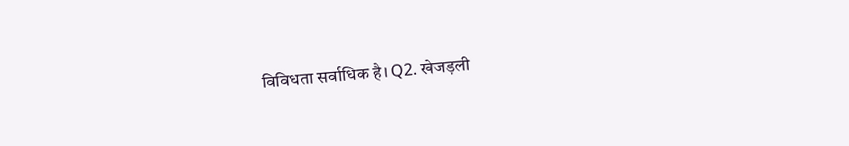विविधता सर्वाधिक है। Q2. खेजड़ली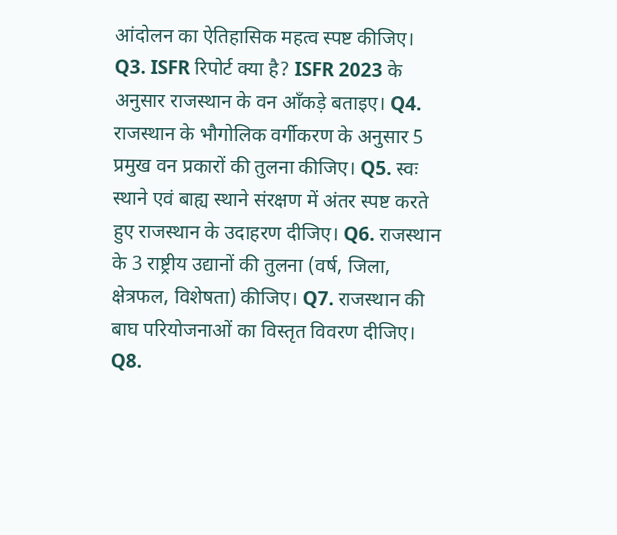आंदोलन का ऐतिहासिक महत्व स्पष्ट कीजिए। Q3. ISFR रिपोर्ट क्या है? ISFR 2023 के अनुसार राजस्थान के वन आँकड़े बताइए। Q4. राजस्थान के भौगोलिक वर्गीकरण के अनुसार 5 प्रमुख वन प्रकारों की तुलना कीजिए। Q5. स्वः स्थाने एवं बाह्य स्थाने संरक्षण में अंतर स्पष्ट करते हुए राजस्थान के उदाहरण दीजिए। Q6. राजस्थान के 3 राष्ट्रीय उद्यानों की तुलना (वर्ष, जिला, क्षेत्रफल, विशेषता) कीजिए। Q7. राजस्थान की बाघ परियोजनाओं का विस्तृत विवरण दीजिए। Q8.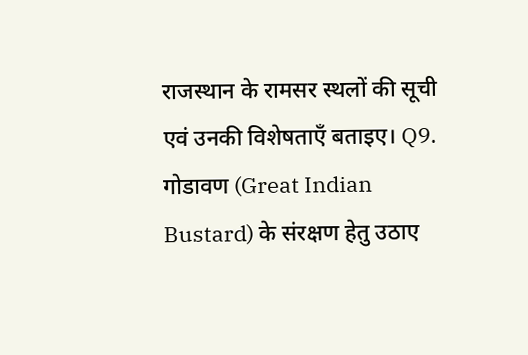राजस्थान के रामसर स्थलों की सूची एवं उनकी विशेषताएँ बताइए। Q9. गोडावण (Great Indian Bustard) के संरक्षण हेतु उठाए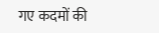गए कदमों की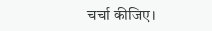चर्चा कीजिए।